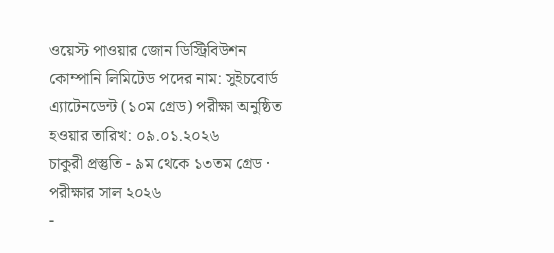ওয়েস্ট পাওয়ার জোন ডিস্ট্রিবিউশন কোম্পানি লিমিটেড পদের নাম: সুইচবোর্ড এ্যাটেনডেন্ট (১০ম গ্রেড) পরীক্ষা অনুষ্ঠিত হওয়ার তারিখ: ০৯.০১.২০২৬
চাকুরী প্রস্তুতি - ৯ম থেকে ১৩তম গ্রেড · পরীক্ষার সাল ২০২৬
-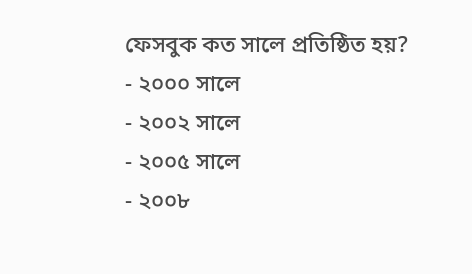ফেসবুক কত সালে প্রতিষ্ঠিত হয়?
- ২০০০ সালে
- ২০০২ সালে
- ২০০৫ সালে
- ২০০৮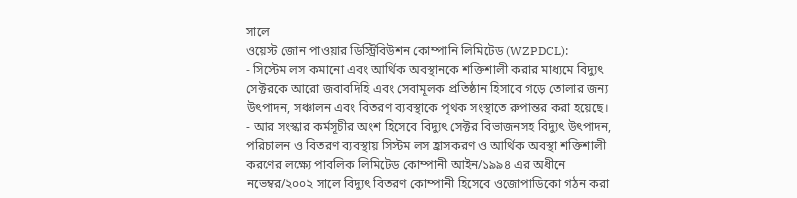সালে
ওয়েস্ট জোন পাওয়ার ডিস্ট্রিবিউশন কোম্পানি লিমিটেড (WZPDCL):
- সিস্টেম লস কমানো এবং আর্থিক অবস্থানকে শক্তিশালী করার মাধ্যমে বিদ্যুৎ সেক্টরকে আরো জবাবদিহি এবং সেবামূলক প্রতিষ্ঠান হিসাবে গড়ে তোলার জন্য উৎপাদন, সঞ্চালন এবং বিতরণ ব্যবস্থাকে পৃথক সংস্থাতে রুপান্তর করা হয়েছে।
- আর সংস্কার কর্মসূচীর অংশ হিসেবে বিদ্যুৎ সেক্টর বিভাজনসহ বিদ্যুৎ উৎপাদন, পরিচালন ও বিতরণ ব্যবস্থায় সিস্টম লস হ্রাসকরণ ও আর্থিক অবস্থা শক্তিশালী করণের লক্ষ্যে পাবলিক লিমিটেড কোম্পানী আইন/১৯৯৪ এর অধীনে নভেম্বর/২০০২ সালে বিদ্যুৎ বিতরণ কোম্পানী হিসেবে ওজোপাডিকো গঠন করা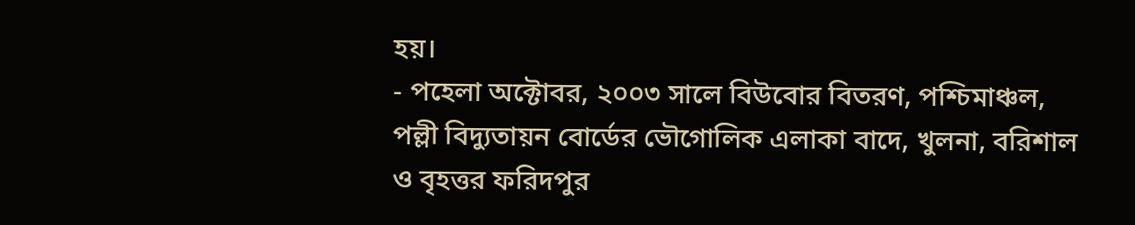হয়।
- পহেলা অক্টোবর, ২০০৩ সালে বিউবোর বিতরণ, পশ্চিমাঞ্চল, পল্লী বিদ্যুতায়ন বোর্ডের ভৌগোলিক এলাকা বাদে, খুলনা, বরিশাল ও বৃহত্তর ফরিদপুর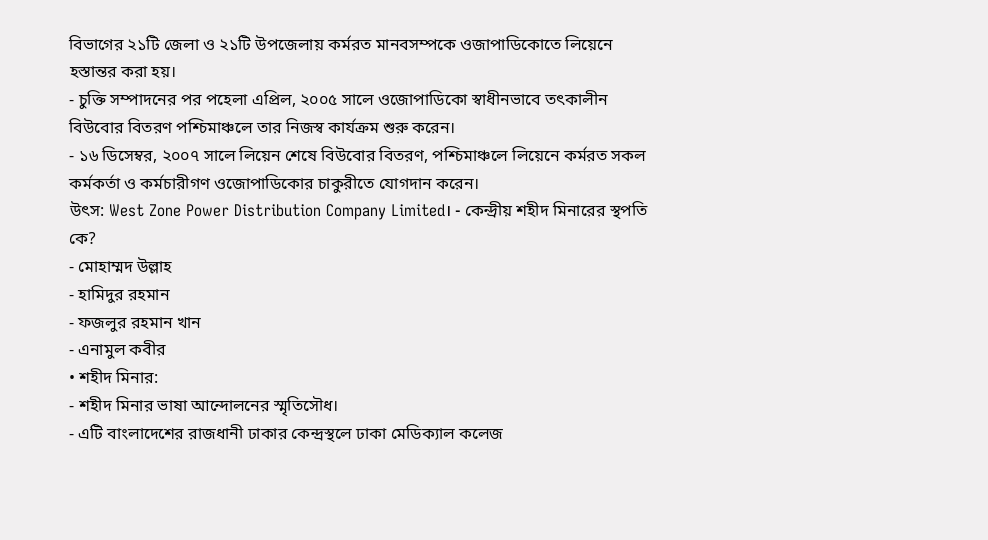বিভাগের ২১টি জেলা ও ২১টি উপজেলায় কর্মরত মানবসম্পকে ওজাপাডিকোতে লিয়েনে হস্তান্তর করা হয়।
- চুক্তি সম্পাদনের পর পহেলা এপ্রিল, ২০০৫ সালে ওজোপাডিকো স্বাধীনভাবে তৎকালীন বিউবোর বিতরণ পশ্চিমাঞ্চলে তার নিজস্ব কার্যক্রম শুরু করেন।
- ১৬ ডিসেম্বর, ২০০৭ সালে লিয়েন শেষে বিউবোর বিতরণ, পশ্চিমাঞ্চলে লিয়েনে কর্মরত সকল কর্মকর্তা ও কর্মচারীগণ ওজোপাডিকোর চাকুরীতে যোগদান করেন।
উৎস: West Zone Power Distribution Company Limited। - কেন্দ্রীয় শহীদ মিনারের স্থপতি কে?
- মোহাম্মদ উল্লাহ
- হামিদুর রহমান
- ফজলুর রহমান খান
- এনামুল কবীর
• শহীদ মিনার:
- শহীদ মিনার ভাষা আন্দোলনের স্মৃতিসৌধ।
- এটি বাংলাদেশের রাজধানী ঢাকার কেন্দ্রস্থলে ঢাকা মেডিক্যাল কলেজ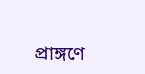প্রাঙ্গণে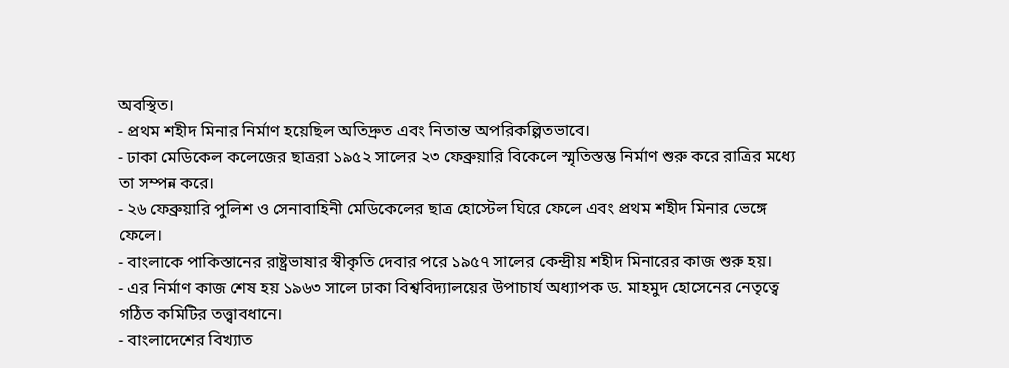অবস্থিত।
- প্রথম শহীদ মিনার নির্মাণ হয়েছিল অতিদ্রুত এবং নিতান্ত অপরিকল্পিতভাবে।
- ঢাকা মেডিকেল কলেজের ছাত্ররা ১৯৫২ সালের ২৩ ফেব্রুয়ারি বিকেলে স্মৃতিস্তম্ভ নির্মাণ শুরু করে রাত্রির মধ্যে তা সম্পন্ন করে।
- ২৬ ফেব্রুয়ারি পুলিশ ও সেনাবাহিনী মেডিকেলের ছাত্র হোস্টেল ঘিরে ফেলে এবং প্রথম শহীদ মিনার ভেঙ্গে ফেলে।
- বাংলাকে পাকিস্তানের রাষ্ট্রভাষার স্বীকৃতি দেবার পরে ১৯৫৭ সালের কেন্দ্রীয় শহীদ মিনারের কাজ শুরু হয়।
- এর নির্মাণ কাজ শেষ হয় ১৯৬৩ সালে ঢাকা বিশ্ববিদ্যালয়ের উপাচার্য অধ্যাপক ড. মাহমুদ হোসেনের নেতৃত্বে গঠিত কমিটির তত্ত্বাবধানে।
- বাংলাদেশের বিখ্যাত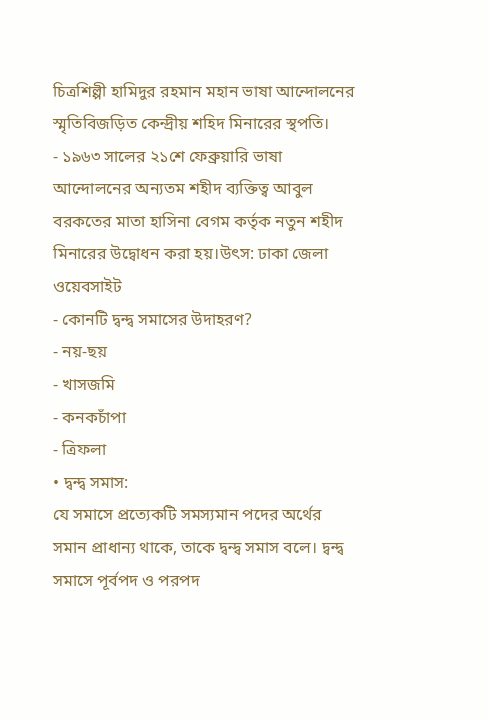চিত্রশিল্পী হামিদুর রহমান মহান ভাষা আন্দোলনের স্মৃতিবিজড়িত কেন্দ্রীয় শহিদ মিনারের স্থপতি।
- ১৯৬৩ সালের ২১শে ফেব্রুয়ারি ভাষা আন্দোলনের অন্যতম শহীদ ব্যক্তিত্ব আবুল বরকতের মাতা হাসিনা বেগম কর্তৃক নতুন শহীদ মিনারের উদ্বোধন করা হয়।উৎস: ঢাকা জেলা ওয়েবসাইট
- কোনটি দ্বন্দ্ব সমাসের উদাহরণ?
- নয়-ছয়
- খাসজমি
- কনকচাঁপা
- ত্রিফলা
• দ্বন্দ্ব সমাস:
যে সমাসে প্রত্যেকটি সমস্যমান পদের অর্থের সমান প্রাধান্য থাকে, তাকে দ্বন্দ্ব সমাস বলে। দ্বন্দ্ব সমাসে পূর্বপদ ও পরপদ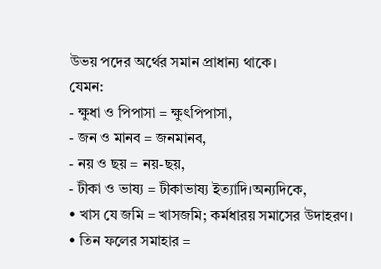উভয় পদের অর্থের সমান প্রাধান্য থাকে।
যেমন:
- ক্ষুধা ও পিপাসা = ক্ষুৎপিপাসা,
- জন ও মানব = জনমানব,
- নয় ও ছয় = নয়-ছয়,
- টীকা ও ভাষ্য = টীকাভাষ্য ইত্যাদি।অন্যদিকে,
• খাস যে জমি = খাসজমি; কর্মধারয় সমাসের উদাহরণ।
• তিন ফলের সমাহার =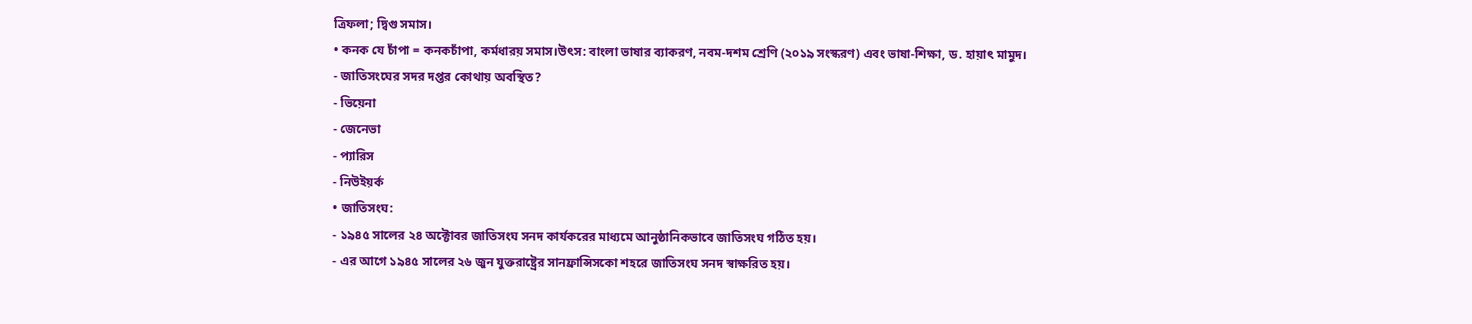ত্রিফলা; দ্বিগু সমাস।
• কনক যে চাঁপা = কনকচাঁপা, কর্মধারয় সমাস।উৎস: বাংলা ভাষার ব্যাকরণ, নবম-দশম শ্রেণি (২০১৯ সংস্করণ) এবং ভাষা-শিক্ষা, ড. হায়াৎ মামুদ।
- জাতিসংঘের সদর দপ্তর কোথায় অবস্থিত?
- ভিয়েনা
- জেনেভা
- প্যারিস
- নিউইয়র্ক
• জাতিসংঘ:
- ১৯৪৫ সালের ২৪ অক্টোবর জাতিসংঘ সনদ কার্যকরের মাধ্যমে আনুষ্ঠানিকভাবে জাতিসংঘ গঠিত হয়।
- এর আগে ১৯৪৫ সালের ২৬ জুন যুক্তরাষ্ট্রের সানফ্রান্সিসকো শহরে জাতিসংঘ সনদ স্বাক্ষরিত হয়।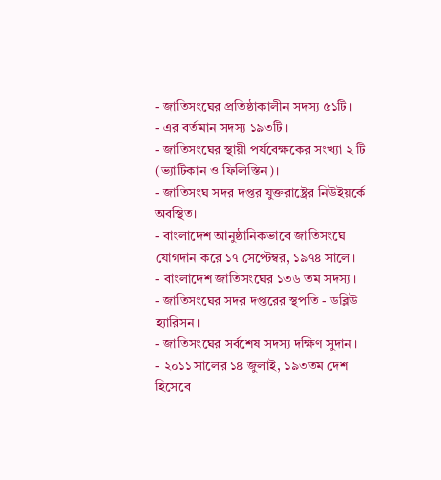- জাতিসংঘের প্রতিষ্ঠাকালীন সদস্য ৫১টি।
- এর বর্তমান সদস্য ১৯৩টি।
- জাতিসংঘের স্থায়ী পর্যবেক্ষকের সংখ্যা ২ টি (ভ্যাটিকান ও ফিলিস্তিন)।
- জাতিসংঘ সদর দপ্তর যুক্তরাষ্ট্রের নিউইয়র্কে অবস্থিত।
- বাংলাদেশ আনুষ্ঠানিকভাবে জাতিসংঘে যোগদান করে ১৭ সেপ্টেম্বর, ১৯৭৪ সালে।
- বাংলাদেশ জাতিসংঘের ১৩৬ তম সদস্য।
- জাতিসংঘের সদর দপ্তরের স্থপতি - ডব্লিউ হ্যারিসন।
- জাতিসংঘের সর্বশেষ সদস্য দক্ষিণ সুদান।
- ২০১১ সালের ১৪ জুলাই, ১৯৩তম দেশ হিসেবে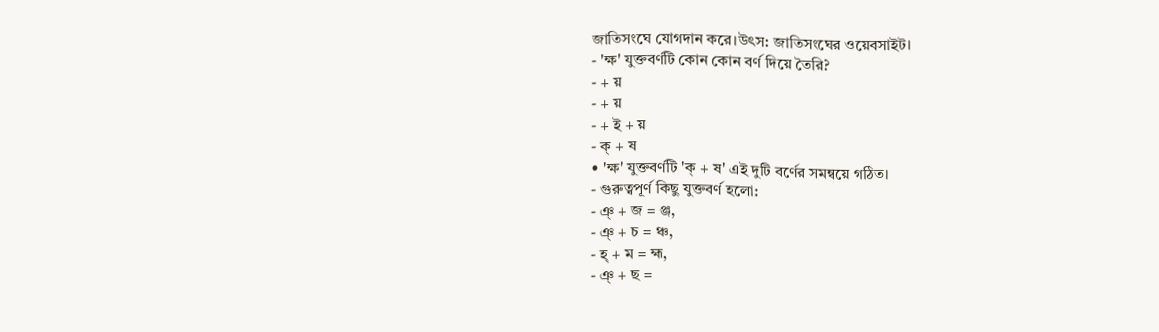জাতিসংঘে যোগদান করে।উৎস: জাতিসংঘের ওয়েবসাইট।
- 'ক্ষ' যুক্তবর্ণটি কোন কোন বর্ণ দিয়ে তৈরি?
- + য়
- + য়
- + ই + য়
- ক্ + ষ
• 'ক্ষ' যুক্তবর্ণটি 'ক্ + ষ' এই দুটি বর্ণের সমন্বয়ে গঠিত।
- গুরুত্বপূর্ণ কিছু যুক্তবর্ণ হলো:
- ঞ্ + জ = ঞ্জ,
- ঞ্ + চ = ঞ্চ,
- হ্ + ম = হ্ম,
- ঞ্ + ছ =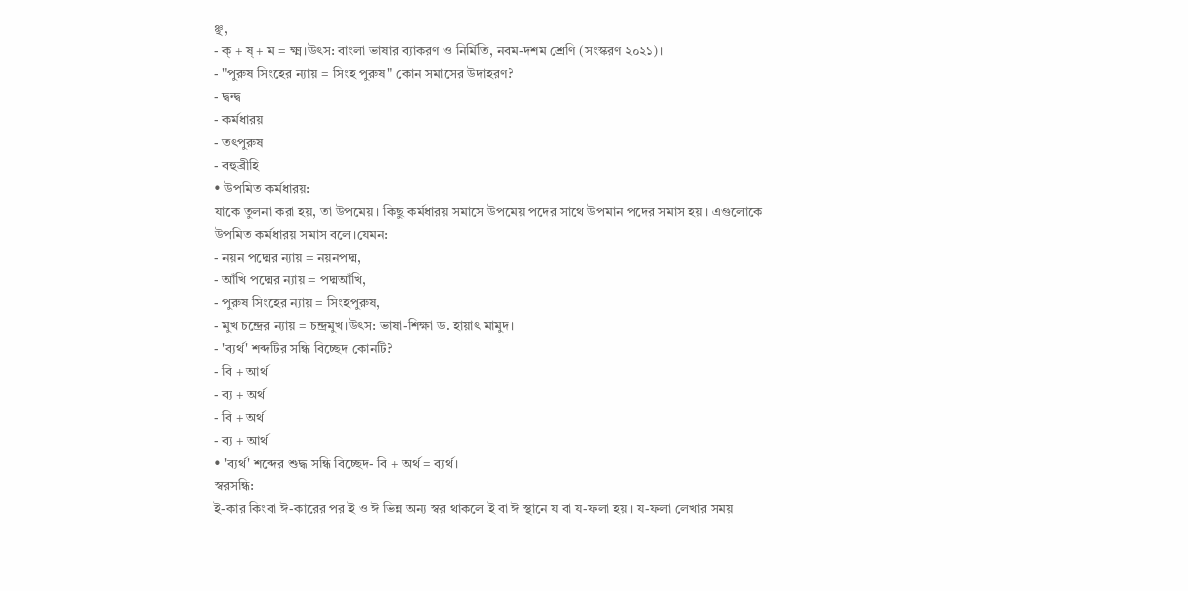ঞ্ছ,
- ক্ + ষ্ + ম = ক্ষ্ম।উৎস: বাংলা ভাষার ব্যাকরণ ও নির্মিতি, নবম-দশম শ্রেণি (সংস্করণ ২০২১)।
- "পুরুষ সিংহের ন্যায় = সিংহ পুরুষ" কোন সমাসের উদাহরণ?
- দ্বন্দ্ব
- কর্মধারয়
- তৎপুরুষ
- বহুব্রীহি
• উপমিত কর্মধারয়:
যাকে তুলনা করা হয়, তা উপমেয়। কিছু কর্মধারয় সমাসে উপমেয় পদের সাথে উপমান পদের সমাস হয়। এগুলোকে উপমিত কর্মধারয় সমাস বলে।যেমন:
- নয়ন পদ্মের ন্যায় = নয়নপদ্ম,
- আঁখি পদ্মের ন্যায় = পদ্মআঁখি,
- পুরুষ সিংহের ন্যায় = সিংহপুরুষ,
- মুখ চন্দ্রের ন্যায় = চন্দ্রমুখ।উৎস: ভাষা-শিক্ষা ড. হায়াৎ মামুদ।
- 'ব্যর্থ' শব্দটির সন্ধি বিচ্ছেদ কোনটি?
- বি + আর্থ
- ব্য + অর্থ
- বি + অর্থ
- ব্য + আর্থ
• 'ব্যর্থ' শব্দের শুদ্ধ সন্ধি বিচ্ছেদ- বি + অর্থ = ব্যর্থ।
স্বরসন্ধি:
ই-কার কিংবা ঈ-কারের পর ই ও ঈ ভিন্ন অন্য স্বর থাকলে ই বা ঈ স্থানে য বা য-ফলা হয়। য-ফলা লেখার সময়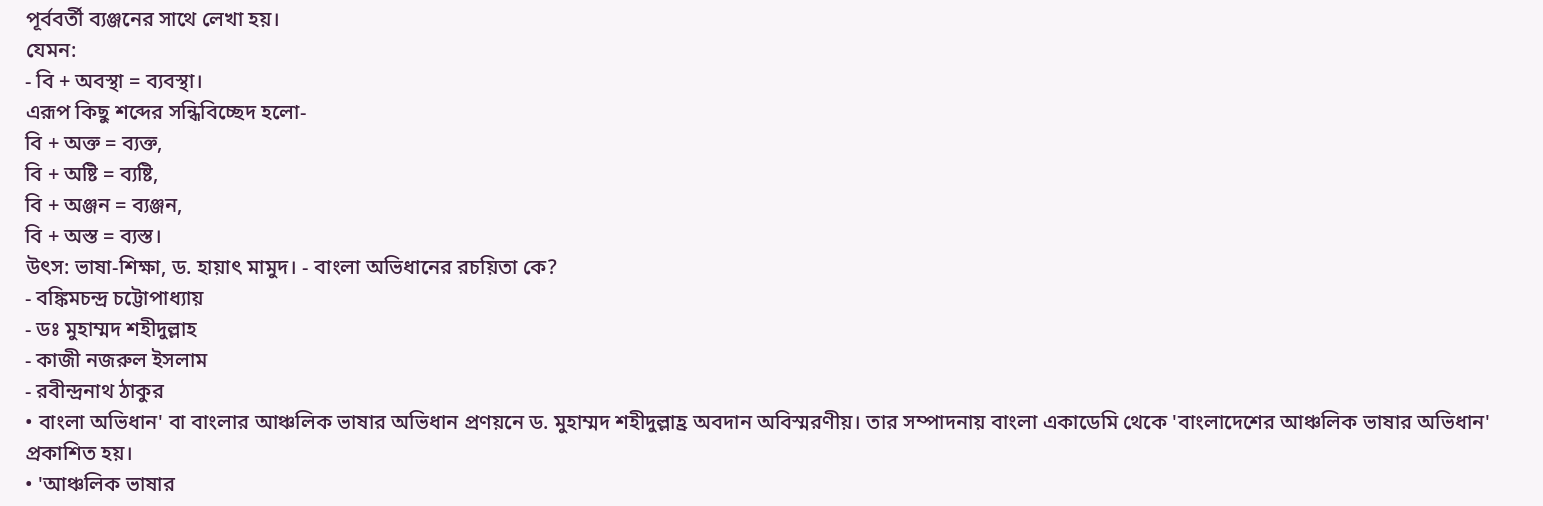পূর্ববর্তী ব্যঞ্জনের সাথে লেখা হয়।
যেমন:
- বি + অবস্থা = ব্যবস্থা।
এরূপ কিছু শব্দের সন্ধিবিচ্ছেদ হলো-
বি + অক্ত = ব্যক্ত,
বি + অষ্টি = ব্যষ্টি,
বি + অঞ্জন = ব্যঞ্জন,
বি + অস্ত = ব্যস্ত।
উৎস: ভাষা-শিক্ষা, ড. হায়াৎ মামুদ। - বাংলা অভিধানের রচয়িতা কে?
- বঙ্কিমচন্দ্র চট্টোপাধ্যায়
- ডঃ মুহাম্মদ শহীদুল্লাহ
- কাজী নজরুল ইসলাম
- রবীন্দ্রনাথ ঠাকুর
• বাংলা অভিধান' বা বাংলার আঞ্চলিক ভাষার অভিধান প্রণয়নে ড. মুহাম্মদ শহীদুল্লাহ্র অবদান অবিস্মরণীয়। তার সম্পাদনায় বাংলা একাডেমি থেকে 'বাংলাদেশের আঞ্চলিক ভাষার অভিধান' প্রকাশিত হয়।
• 'আঞ্চলিক ভাষার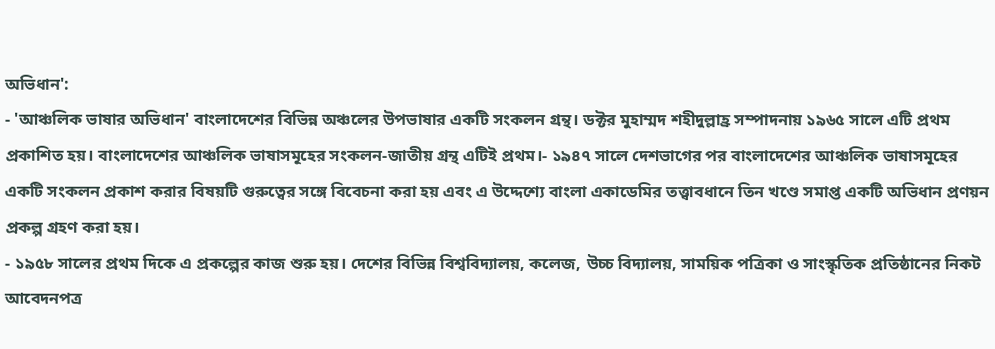অভিধান':
- 'আঞ্চলিক ভাষার অভিধান' বাংলাদেশের বিভিন্ন অঞ্চলের উপভাষার একটি সংকলন গ্রন্থ। ডক্টর মুহাম্মদ শহীদুল্লাহ্র সম্পাদনায় ১৯৬৫ সালে এটি প্রথম প্রকাশিত হয়। বাংলাদেশের আঞ্চলিক ভাষাসমূহের সংকলন-জাতীয় গ্রন্থ এটিই প্রথম।- ১৯৪৭ সালে দেশভাগের পর বাংলাদেশের আঞ্চলিক ভাষাসমূহের একটি সংকলন প্রকাশ করার বিষয়টি গুরুত্বের সঙ্গে বিবেচনা করা হয় এবং এ উদ্দেশ্যে বাংলা একাডেমির তত্ত্বাবধানে তিন খণ্ডে সমাপ্ত একটি অভিধান প্রণয়ন প্রকল্প গ্রহণ করা হয়।
- ১৯৫৮ সালের প্রথম দিকে এ প্রকল্পের কাজ শুরু হয়। দেশের বিভিন্ন বিশ্ববিদ্যালয়, কলেজ, উচ্চ বিদ্যালয়, সাময়িক পত্রিকা ও সাংস্কৃতিক প্রতিষ্ঠানের নিকট আবেদনপত্র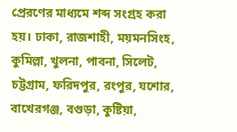প্রেরণের মাধ্যমে শব্দ সংগ্রহ করা হয়। ঢাকা, রাজশাহী, ময়মনসিংহ, কুমিল্লা, খুলনা, পাবনা, সিলেট, চট্টগ্রাম, ফরিদপুর, রংপুর, যশোর, বাখেরগঞ্জ, বগুড়া, কুষ্টিয়া,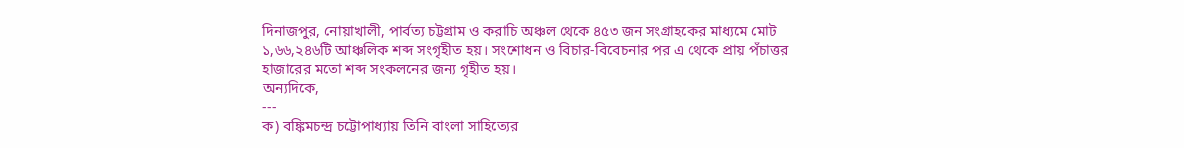দিনাজপুর, নোয়াখালী, পার্বত্য চট্টগ্রাম ও করাচি অঞ্চল থেকে ৪৫৩ জন সংগ্রাহকের মাধ্যমে মোট ১,৬৬,২৪৬টি আঞ্চলিক শব্দ সংগৃহীত হয়। সংশোধন ও বিচার-বিবেচনার পর এ থেকে প্রায় পঁচাত্তর হাজারের মতো শব্দ সংকলনের জন্য গৃহীত হয়।
অন্যদিকে,
---
ক) বঙ্কিমচন্দ্র চট্টোপাধ্যায় তিনি বাংলা সাহিত্যের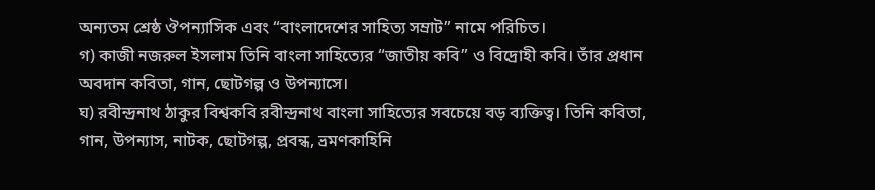অন্যতম শ্রেষ্ঠ ঔপন্যাসিক এবং “বাংলাদেশের সাহিত্য সম্রাট” নামে পরিচিত।
গ) কাজী নজরুল ইসলাম তিনি বাংলা সাহিত্যের “জাতীয় কবি” ও বিদ্রোহী কবি। তাঁর প্রধান অবদান কবিতা, গান, ছোটগল্প ও উপন্যাসে।
ঘ) রবীন্দ্রনাথ ঠাকুর বিশ্বকবি রবীন্দ্রনাথ বাংলা সাহিত্যের সবচেয়ে বড় ব্যক্তিত্ব। তিনি কবিতা, গান, উপন্যাস, নাটক, ছোটগল্প, প্রবন্ধ, ভ্রমণকাহিনি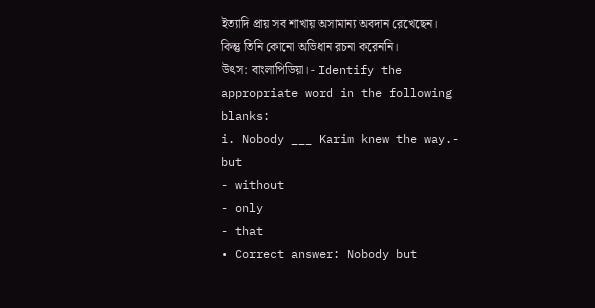ইত্যাদি প্রায় সব শাখায় অসামান্য অবদান রেখেছেন। কিন্তু তিনি কোনো অভিধান রচনা করেননি।
উৎস: বাংলাপিডিয়া। - Identify the appropriate word in the following blanks:
i. Nobody ___ Karim knew the way.- but
- without
- only
- that
• Correct answer: Nobody but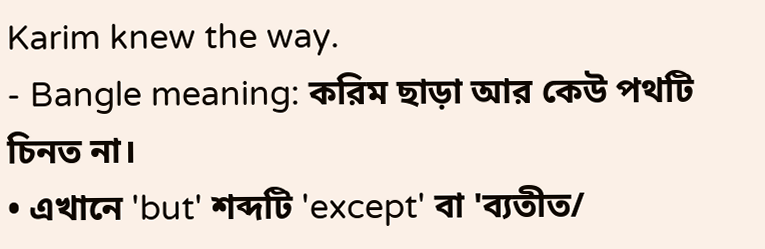Karim knew the way.
- Bangle meaning: করিম ছাড়া আর কেউ পথটি চিনত না।
• এখানে 'but' শব্দটি 'except' বা 'ব্যতীত/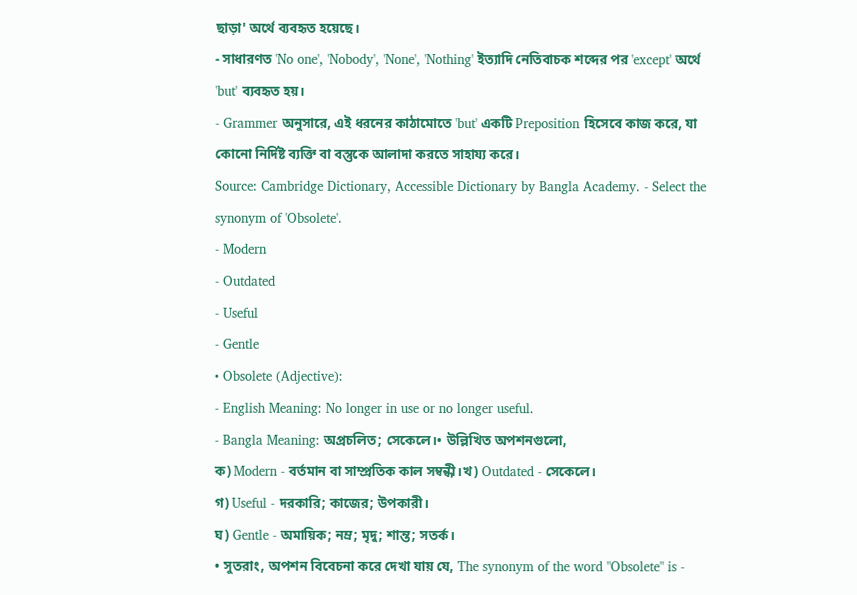ছাড়া' অর্থে ব্যবহৃত হয়েছে।
- সাধারণত 'No one', 'Nobody', 'None', 'Nothing' ইত্যাদি নেতিবাচক শব্দের পর 'except' অর্থে 'but' ব্যবহৃত হয়।
- Grammer অনুসারে, এই ধরনের কাঠামোতে 'but' একটি Preposition হিসেবে কাজ করে, যা কোনো নির্দিষ্ট ব্যক্তি বা বস্তুকে আলাদা করতে সাহায্য করে।
Source: Cambridge Dictionary, Accessible Dictionary by Bangla Academy. - Select the synonym of 'Obsolete'.
- Modern
- Outdated
- Useful
- Gentle
• Obsolete (Adjective):
- English Meaning: No longer in use or no longer useful.
- Bangla Meaning: অপ্রচলিত; সেকেলে।• উল্লিখিত অপশনগুলো,
ক) Modern - বর্তমান বা সাম্প্রতিক কাল সম্বন্ধী।খ) Outdated - সেকেলে।
গ) Useful - দরকারি; কাজের; উপকারী।
ঘ) Gentle - অমায়িক; নম্র; মৃদু; শান্ত; সতর্ক।
• সুতরাং, অপশন বিবেচনা করে দেখা যায় যে, The synonym of the word "Obsolete" is -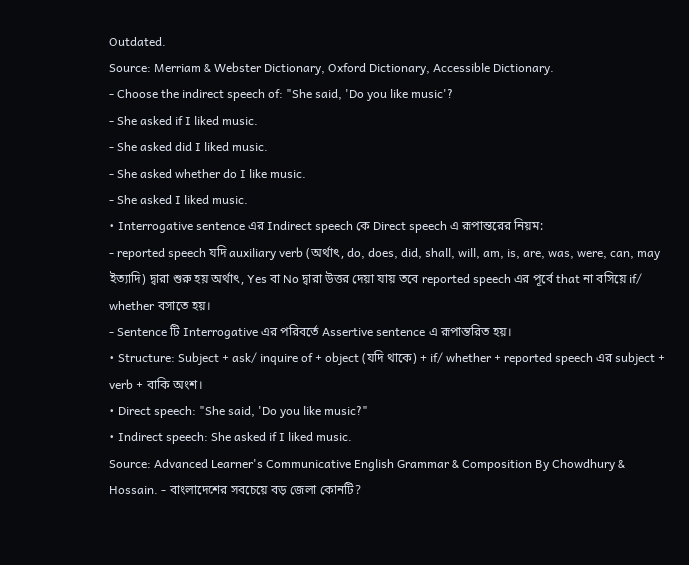Outdated.
Source: Merriam & Webster Dictionary, Oxford Dictionary, Accessible Dictionary.
- Choose the indirect speech of: "She said, 'Do you like music'?
- She asked if I liked music.
- She asked did I liked music.
- She asked whether do I like music.
- She asked I liked music.
• Interrogative sentence এর Indirect speech কে Direct speech এ রূপান্তরের নিয়ম:
- reported speech যদি auxiliary verb (অর্থাৎ, do, does, did, shall, will, am, is, are, was, were, can, may ইত্যাদি) দ্বারা শুরু হয় অর্থাৎ, Yes বা No দ্বারা উত্তর দেয়া যায় তবে reported speech এর পূর্বে that না বসিয়ে if/ whether বসাতে হয়।
- Sentence টি Interrogative এর পরিবর্তে Assertive sentence এ রূপান্তরিত হয়।
• Structure: Subject + ask/ inquire of + object (যদি থাকে) + if/ whether + reported speech এর subject + verb + বাকি অংশ।
• Direct speech: "She said, 'Do you like music?"
• Indirect speech: She asked if I liked music.
Source: Advanced Learner's Communicative English Grammar & Composition By Chowdhury & Hossain. - বাংলাদেশের সবচেয়ে বড় জেলা কোনটি?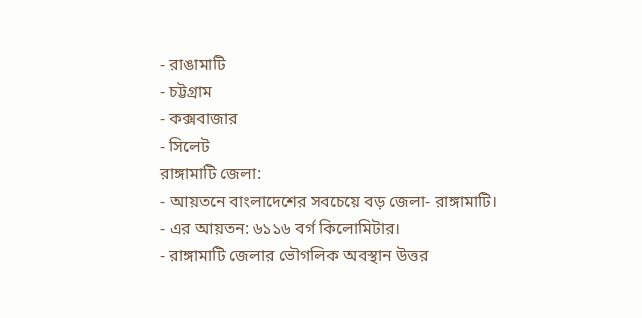- রাঙামাটি
- চট্টগ্রাম
- কক্সবাজার
- সিলেট
রাঙ্গামাটি জেলা:
- আয়তনে বাংলাদেশের সবচেয়ে বড় জেলা- রাঙ্গামাটি।
- এর আয়তন: ৬১১৬ বর্গ কিলোমিটার।
- রাঙ্গামাটি জেলার ভৌগলিক অবস্থান উত্তর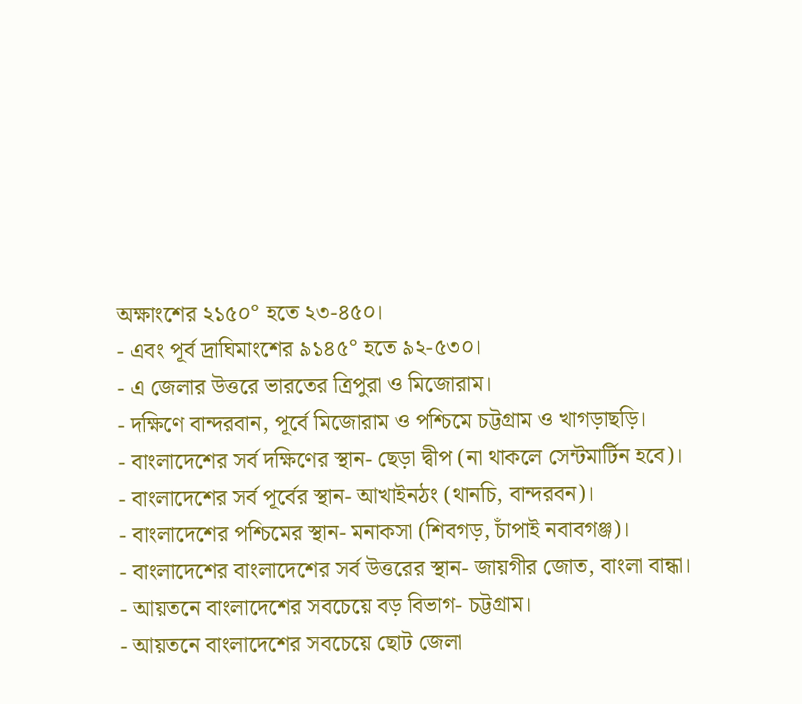অক্ষাংশের ২১৫০° হতে ২৩-৪৫০।
- এবং পূর্ব দ্রাঘিমাংশের ৯১৪৫° হতে ৯২-৫৩০।
- এ জেলার উত্তরে ভারতের ত্রিপুরা ও মিজোরাম।
- দক্ষিণে বান্দরবান, পূর্বে মিজোরাম ও পশ্চিমে চট্টগ্রাম ও খাগড়াছড়ি।
- বাংলাদেশের সর্ব দক্ষিণের স্থান- ছেড়া দ্বীপ (না থাকলে সেন্টমার্টিন হবে)।
- বাংলাদেশের সর্ব পূর্বের স্থান- আখাইনঠং (থানচি, বান্দরবন)।
- বাংলাদেশের পশ্চিমের স্থান- মনাকসা (শিবগড়, চাঁপাই নবাবগঞ্জ)।
- বাংলাদেশের বাংলাদেশের সর্ব উত্তরের স্থান- জায়গীর জোত, বাংলা বান্ধা।
- আয়তনে বাংলাদেশের সবচেয়ে বড় বিভাগ- চট্টগ্রাম।
- আয়তনে বাংলাদেশের সবচেয়ে ছোট জেলা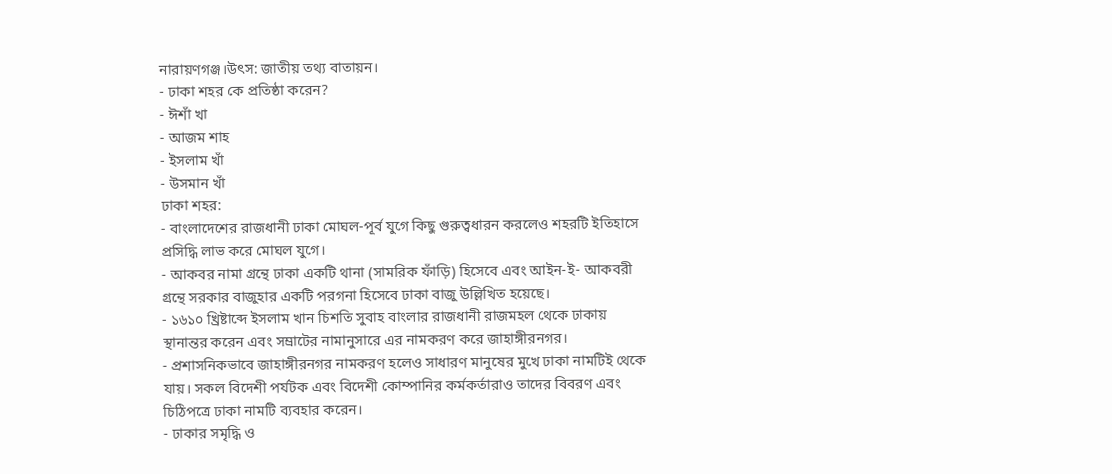নারায়ণগঞ্জ।উৎস: জাতীয় তথ্য বাতায়ন।
- ঢাকা শহর কে প্রতিষ্ঠা করেন?
- ঈশাঁ খা
- আজম শাহ
- ইসলাম খাঁ
- উসমান খাঁ
ঢাকা শহর:
- বাংলাদেশের রাজধানী ঢাকা মোঘল-পূর্ব যুগে কিছু গুরুত্বধারন করলেও শহরটি ইতিহাসে প্রসিদ্ধি লাভ করে মোঘল যুগে।
- আকবর নামা গ্রন্থে ঢাকা একটি থানা (সামরিক ফাঁড়ি) হিসেবে এবং আইন-ই- আকবরী গ্রন্থে সরকার বাজুহার একটি পরগনা হিসেবে ঢাকা বাজু উল্লিখিত হয়েছে।
- ১৬১০ খ্রিষ্টাব্দে ইসলাম খান চিশতি সুবাহ বাংলার রাজধানী রাজমহল থেকে ঢাকায় স্থানান্তর করেন এবং সম্রাটের নামানুসারে এর নামকরণ করে জাহাঙ্গীরনগর।
- প্রশাসনিকভাবে জাহাঙ্গীরনগর নামকরণ হলেও সাধারণ মানুষের মুখে ঢাকা নামটিই থেকে যায়। সকল বিদেশী পর্যটক এবং বিদেশী কোম্পানির কর্মকর্তারাও তাদের বিবরণ এবং চিঠিপত্রে ঢাকা নামটি ব্যবহার করেন।
- ঢাকার সমৃদ্ধি ও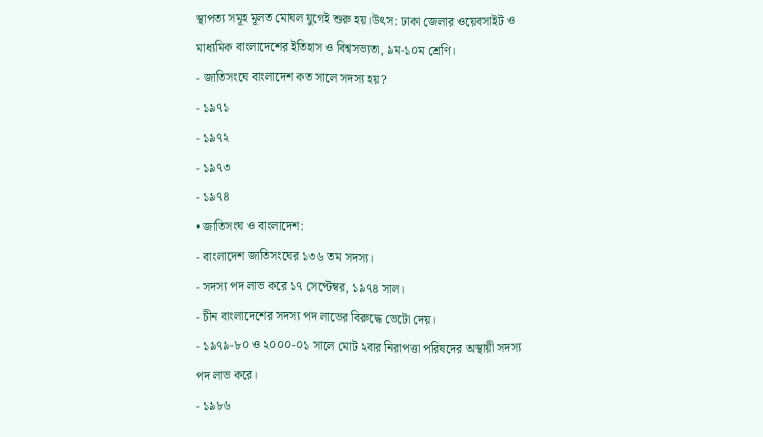স্থাপত্য সমূহ মূলত মোঘল যুগেই শুরু হয়।উৎস: ঢাকা জেলার ওয়েবসাইট ও মাধ্যমিক বাংলাদেশের ইতিহাস ও বিশ্বসভ্যতা, ৯ম-১০ম শ্রেণি।
- জাতিসংঘে বাংলাদেশ কত সালে সদস্য হয়?
- ১৯৭১
- ১৯৭২
- ১৯৭৩
- ১৯৭৪
• জাতিসংঘ ও বাংলাদেশ:
- বাংলাদেশ জাতিসংঘের ১৩৬ তম সদস্য।
- সদস্য পদ লাভ করে ১৭ সেপ্টেম্বর, ১৯৭৪ সাল।
- চীন বাংলাদেশের সদস্য পদ লাভের বিরুদ্ধে ভেটো দেয়।
- ১৯৭৯-৮০ ও ২০০০-০১ সালে মোট ২বার নিরাপত্তা পরিষদের অস্থায়ী সদস্য পদ লাভ করে।
- ১৯৮৬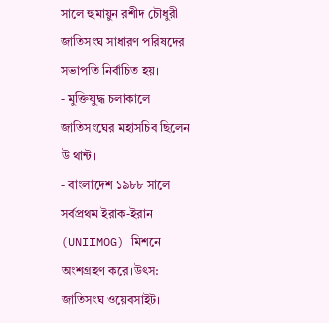সালে হুমায়ুন রশীদ চৌধুরী জাতিসংঘ সাধারণ পরিষদের সভাপতি নির্বাচিত হয়।
- মুক্তিযুদ্ধ চলাকালে জাতিসংঘের মহাসচিব ছিলেন উ থান্ট।
- বাংলাদেশ ১৯৮৮ সালে সর্বপ্রথম ইরাক-ইরান (UNIIMOG) মিশনে অংশগ্রহণ করে।উৎস: জাতিসংঘ ওয়েবসাইট।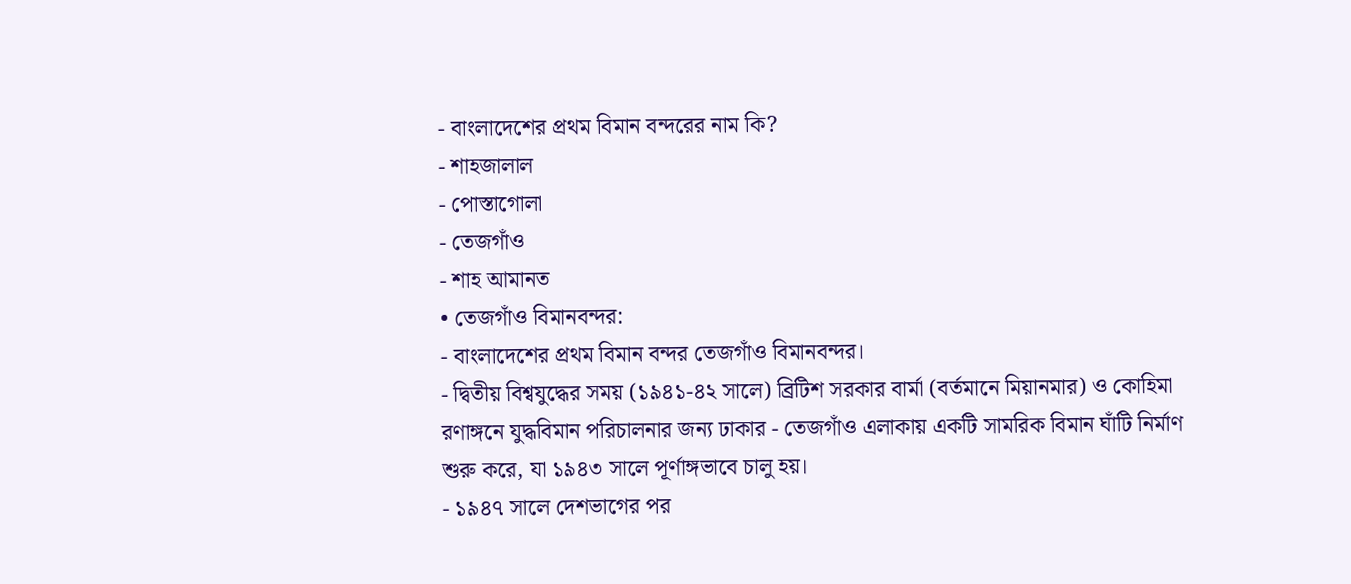- বাংলাদেশের প্রথম বিমান বন্দরের নাম কি?
- শাহজালাল
- পোস্তাগোলা
- তেজগাঁও
- শাহ আমানত
• তেজগাঁও বিমানবন্দর:
- বাংলাদেশের প্রথম বিমান বন্দর তেজগাঁও বিমানবন্দর।
- দ্বিতীয় বিশ্বযুদ্ধের সময় (১৯৪১-৪২ সালে) ব্রিটিশ সরকার বার্মা (বর্তমানে মিয়ানমার) ও কোহিমা রণাঙ্গনে যুদ্ধবিমান পরিচালনার জন্য ঢাকার - তেজগাঁও এলাকায় একটি সামরিক বিমান ঘাঁটি নির্মাণ শুরু করে, যা ১৯৪৩ সালে পূর্ণাঙ্গভাবে চালু হয়।
- ১৯৪৭ সালে দেশভাগের পর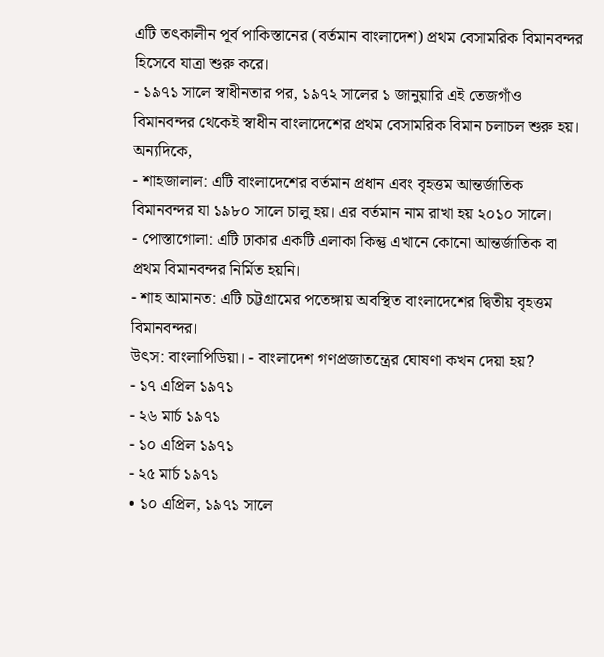এটি তৎকালীন পূর্ব পাকিস্তানের (বর্তমান বাংলাদেশ) প্রথম বেসামরিক বিমানবন্দর হিসেবে যাত্রা শুরু করে।
- ১৯৭১ সালে স্বাধীনতার পর, ১৯৭২ সালের ১ জানুয়ারি এই তেজগাঁও বিমানবন্দর থেকেই স্বাধীন বাংলাদেশের প্রথম বেসামরিক বিমান চলাচল শুরু হয়।
অন্যদিকে,
- শাহজালাল: এটি বাংলাদেশের বর্তমান প্রধান এবং বৃহত্তম আন্তর্জাতিক বিমানবন্দর যা ১৯৮০ সালে চালু হয়। এর বর্তমান নাম রাখা হয় ২০১০ সালে।
- পোস্তাগোলা: এটি ঢাকার একটি এলাকা কিন্তু এখানে কোনো আন্তর্জাতিক বা প্রথম বিমানবন্দর নির্মিত হয়নি।
- শাহ আমানত: এটি চট্টগ্রামের পতেঙ্গায় অবস্থিত বাংলাদেশের দ্বিতীয় বৃহত্তম বিমানবন্দর।
উৎস: বাংলাপিডিয়া। - বাংলাদেশ গণপ্রজাতন্ত্রের ঘোষণা কখন দেয়া হয়?
- ১৭ এপ্রিল ১৯৭১
- ২৬ মার্চ ১৯৭১
- ১০ এপ্রিল ১৯৭১
- ২৫ মার্চ ১৯৭১
• ১০ এপ্রিল, ১৯৭১ সালে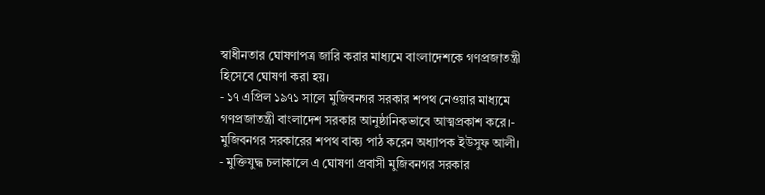স্বাধীনতার ঘোষণাপত্র জারি করার মাধ্যমে বাংলাদেশকে গণপ্রজাতন্ত্রী হিসেবে ঘোষণা করা হয়।
- ১৭ এপ্রিল ১৯৭১ সালে মুজিবনগর সরকার শপথ নেওয়ার মাধ্যমে গণপ্রজাতন্ত্রী বাংলাদেশ সরকার আনুষ্ঠানিকভাবে আত্মপ্রকাশ করে।- মুজিবনগর সরকারের শপথ বাক্য পাঠ করেন অধ্যাপক ইউসুফ আলী।
- মুক্তিযুদ্ধ চলাকালে এ ঘোষণা প্রবাসী মুজিবনগর সরকার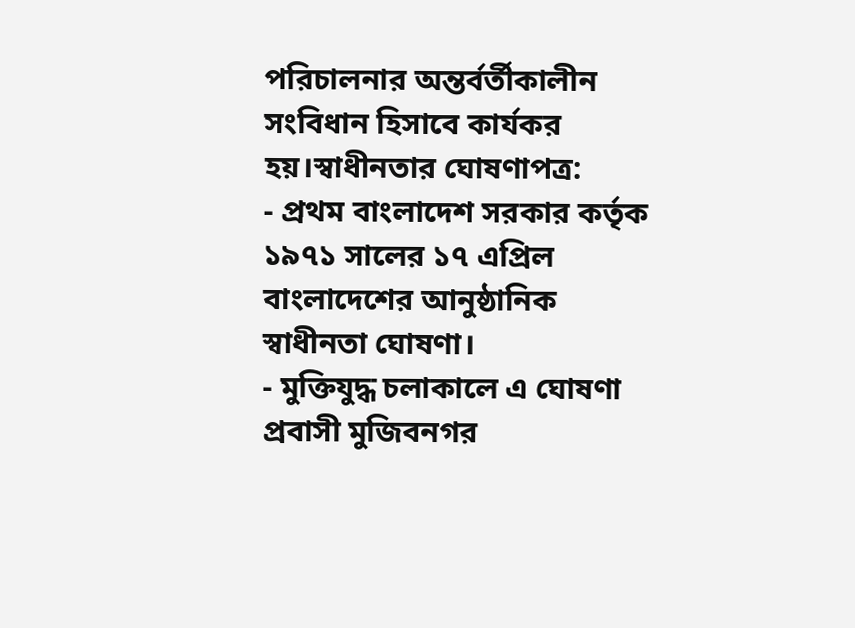পরিচালনার অন্তর্বর্তীকালীন সংবিধান হিসাবে কার্যকর হয়।স্বাধীনতার ঘোষণাপত্র:
- প্রথম বাংলাদেশ সরকার কর্তৃক ১৯৭১ সালের ১৭ এপ্রিল বাংলাদেশের আনুষ্ঠানিক স্বাধীনতা ঘোষণা।
- মুক্তিযুদ্ধ চলাকালে এ ঘোষণা প্রবাসী মুজিবনগর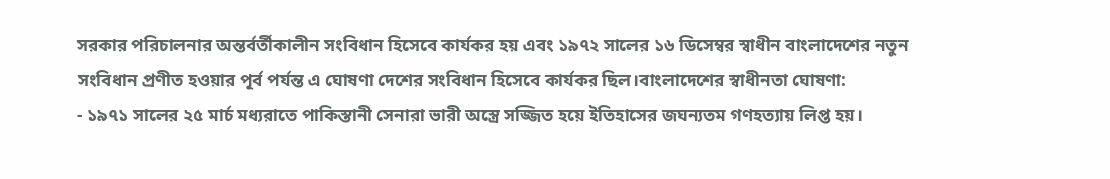সরকার পরিচালনার অন্তর্বর্তীকালীন সংবিধান হিসেবে কার্যকর হয় এবং ১৯৭২ সালের ১৬ ডিসেম্বর স্বাধীন বাংলাদেশের নতুন সংবিধান প্রণীত হওয়ার পূর্ব পর্যন্ত এ ঘোষণা দেশের সংবিধান হিসেবে কার্যকর ছিল।বাংলাদেশের স্বাধীনতা ঘোষণা:
- ১৯৭১ সালের ২৫ মার্চ মধ্যরাতে পাকিস্তানী সেনারা ভারী অস্ত্রে সজ্জিত হয়ে ইতিহাসের জঘন্যতম গণহত্যায় লিপ্ত হয়।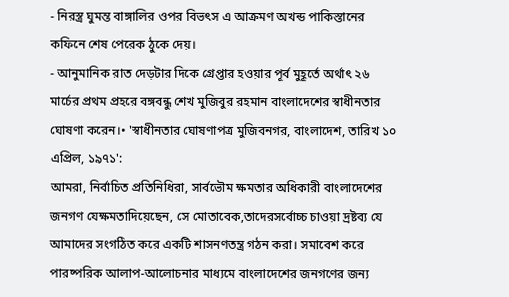- নিরস্ত্র ঘুমন্ত বাঙ্গালির ওপর বিভৎস এ আক্রমণ অখন্ড পাকিস্তানের কফিনে শেষ পেরেক ঠুকে দেয়।
- আনুমানিক রাত দেড়টার দিকে গ্রেপ্তার হওয়ার পূর্ব মুহূর্তে অর্থাৎ ২৬ মার্চের প্রথম প্রহরে বঙ্গবন্ধু শেখ মুজিবুর রহমান বাংলাদেশের স্বাধীনতার ঘোষণা করেন।• 'স্বাধীনতার ঘোষণাপত্র মুজিবনগর, বাংলাদেশ, তারিখ ১০ এপ্রিল, ১৯৭১':
আমরা, নির্বাচিত প্রতিনিধিরা, সার্বভৌম ক্ষমতার অধিকারী বাংলাদেশের জনগণ যেক্ষমতাদিয়েছেন, সে মোতাবেক,তাদেরসর্বোচ্চ চাওয়া দ্রষ্টব্য যে আমাদের সংগঠিত করে একটি শাসনণতন্ত্র গঠন করা। সমাবেশ করে পারষ্পরিক আলাপ-আলোচনার মাধ্যমে বাংলাদেশের জনগণের জন্য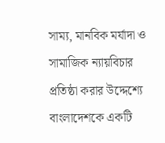সাম্য, মানবিক মর্যাদা ও সামাজিক ন্যায়বিচার প্রতিষ্ঠা করার উদ্দেশ্যে বাংলাদেশকে একটি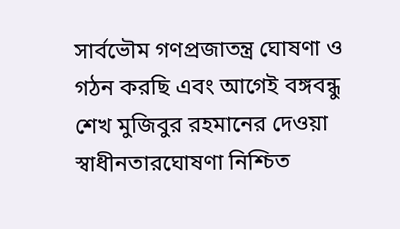সার্বভৌম গণপ্রজাতন্ত্র ঘোষণা ও গঠন করছি এবং আগেই বঙ্গবন্ধু শেখ মুজিবুর রহমানের দেওয়া স্বাধীনতারঘোষণা নিশ্চিত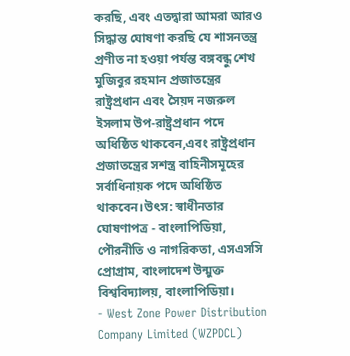করছি, এবং এতদ্বারা আমরা আরও সিদ্ধান্ত ঘোষণা করছি যে শাসনতন্ত্র প্রণীত না হওয়া পর্যন্ত বঙ্গবন্ধু শেখ মুজিবুর রহমান প্রজাতন্ত্রের রাষ্ট্রপ্রধান এবং সৈয়দ নজরুল ইসলাম উপ-রাষ্ট্রপ্রধান পদে অধিষ্ঠিত থাকবেন,এবং রাষ্ট্রপ্রধান প্রজাতন্ত্রের সশস্ত্র বাহিনীসমূহের সর্বাধিনায়ক পদে অধিষ্ঠিত থাকবেন।উৎস: স্বাধীনতার ঘোষণাপত্র - বাংলাপিডিয়া, পৌরনীতি ও নাগরিকতা, এসএসসি প্রোগ্রাম, বাংলাদেশ উন্মুক্ত বিশ্ববিদ্যালয়, বাংলাপিডিয়া।
- West Zone Power Distribution Company Limited (WZPDCL)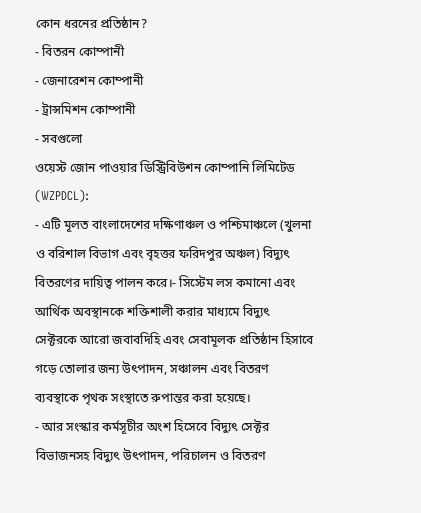কোন ধরনের প্রতিষ্ঠান?
- বিতরন কোম্পানী
- জেনারেশন কোম্পানী
- ট্রান্সমিশন কোম্পানী
- সবগুলো
ওয়েস্ট জোন পাওয়ার ডিস্ট্রিবিউশন কোম্পানি লিমিটেড (WZPDCL):
- এটি মূলত বাংলাদেশের দক্ষিণাঞ্চল ও পশ্চিমাঞ্চলে (খুলনা ও বরিশাল বিভাগ এবং বৃহত্তর ফরিদপুর অঞ্চল) বিদ্যুৎ বিতরণের দায়িত্ব পালন করে।- সিস্টেম লস কমানো এবং আর্থিক অবস্থানকে শক্তিশালী করার মাধ্যমে বিদ্যুৎ সেক্টরকে আরো জবাবদিহি এবং সেবামূলক প্রতিষ্ঠান হিসাবে গড়ে তোলার জন্য উৎপাদন, সঞ্চালন এবং বিতরণ ব্যবস্থাকে পৃথক সংস্থাতে রুপান্তর করা হয়েছে।
- আর সংস্কার কর্মসূচীর অংশ হিসেবে বিদ্যুৎ সেক্টর বিভাজনসহ বিদ্যুৎ উৎপাদন, পরিচালন ও বিতরণ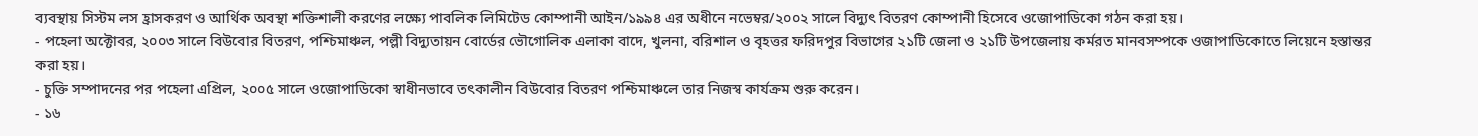ব্যবস্থায় সিস্টম লস হ্রাসকরণ ও আর্থিক অবস্থা শক্তিশালী করণের লক্ষ্যে পাবলিক লিমিটেড কোম্পানী আইন/১৯৯৪ এর অধীনে নভেম্বর/২০০২ সালে বিদ্যুৎ বিতরণ কোম্পানী হিসেবে ওজোপাডিকো গঠন করা হয়।
- পহেলা অক্টোবর, ২০০৩ সালে বিউবোর বিতরণ, পশ্চিমাঞ্চল, পল্লী বিদ্যুতায়ন বোর্ডের ভৌগোলিক এলাকা বাদে, খুলনা, বরিশাল ও বৃহত্তর ফরিদপুর বিভাগের ২১টি জেলা ও ২১টি উপজেলায় কর্মরত মানবসম্পকে ওজাপাডিকোতে লিয়েনে হস্তান্তর করা হয়।
- চুক্তি সম্পাদনের পর পহেলা এপ্রিল, ২০০৫ সালে ওজোপাডিকো স্বাধীনভাবে তৎকালীন বিউবোর বিতরণ পশ্চিমাঞ্চলে তার নিজস্ব কার্যক্রম শুরু করেন।
- ১৬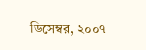ডিসেম্বর, ২০০৭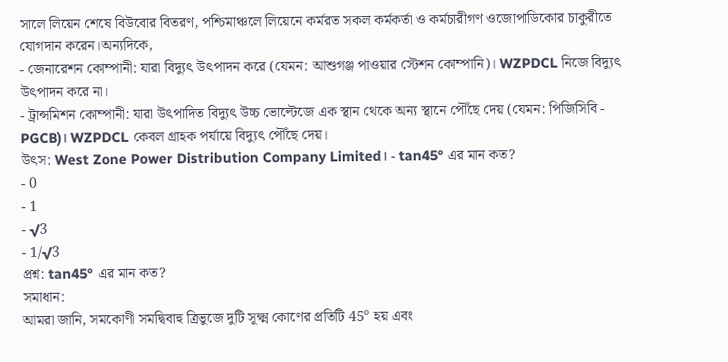সালে লিয়েন শেষে বিউবোর বিতরণ, পশ্চিমাঞ্চলে লিয়েনে কর্মরত সকল কর্মকর্তা ও কর্মচারীগণ ওজোপাডিকোর চাকুরীতে যোগদান করেন।অন্যদিকে,
- জেনারেশন কোম্পানী: যারা বিদ্যুৎ উৎপাদন করে (যেমন: আশুগঞ্জ পাওয়ার স্টেশন কোম্পানি)। WZPDCL নিজে বিদ্যুৎ উৎপাদন করে না।
- ট্রান্সমিশন কোম্পানী: যারা উৎপাদিত বিদ্যুৎ উচ্চ ভোল্টেজে এক স্থান থেকে অন্য স্থানে পৌঁছে দেয় (যেমন: পিজিসিবি - PGCB)। WZPDCL কেবল গ্রাহক পর্যায়ে বিদ্যুৎ পৌঁছে দেয়।
উৎস: West Zone Power Distribution Company Limited। - tan45° এর মান কত?
- 0
- 1
- √3
- 1/√3
প্রশ্ন: tan45° এর মান কত?
সমাধান:
আমরা জানি, সমকোণী সমদ্বিবাহু ত্রিভুজে দুটি সূক্ষ্ম কোণের প্রতিটি 45° হয় এবং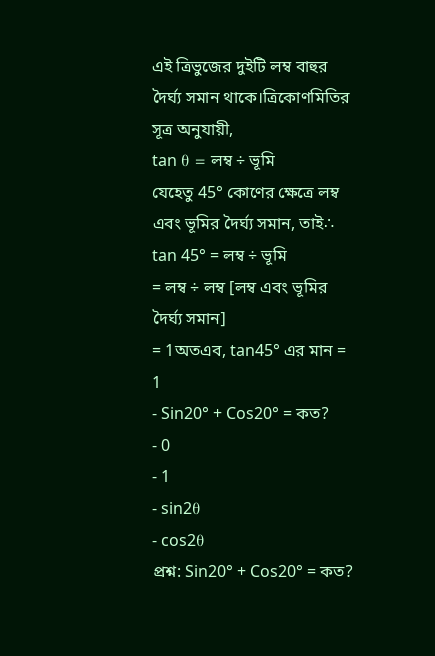এই ত্রিভুজের দুইটি লম্ব বাহুর দৈর্ঘ্য সমান থাকে।ত্রিকোণমিতির সূত্র অনুযায়ী,
tan θ = লম্ব ÷ ভূমি
যেহেতু 45° কোণের ক্ষেত্রে লম্ব এবং ভূমির দৈর্ঘ্য সমান, তাই∴ tan 45° = লম্ব ÷ ভূমি
= লম্ব ÷ লম্ব [লম্ব এবং ভূমির দৈর্ঘ্য সমান]
= 1অতএব, tan45° এর মান = 1
- Sin20° + Cos20° = কত?
- 0
- 1
- sin2θ
- cos2θ
প্রশ্ন: Sin20° + Cos20° = কত?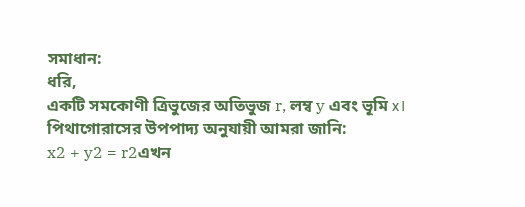সমাধান:
ধরি,
একটি সমকোণী ত্রিভুজের অতিভুজ r, লম্ব y এবং ভূমি x।
পিথাগোরাসের উপপাদ্য অনুযায়ী আমরা জানি:
x2 + y2 = r2এখন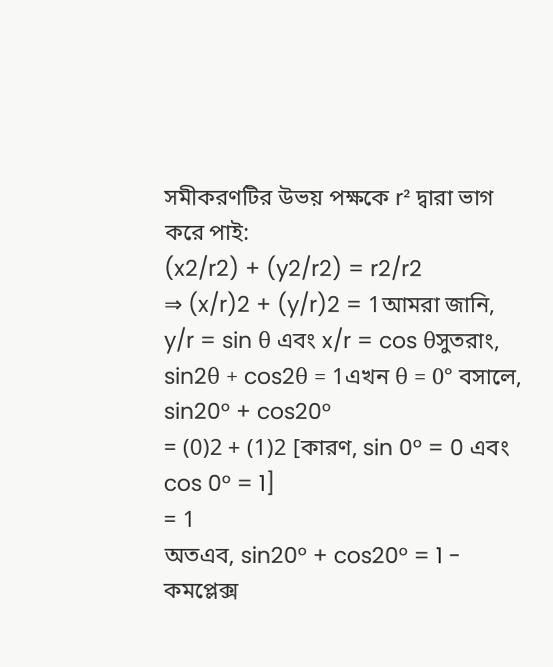সমীকরণটির উভয় পক্ষকে r² দ্বারা ভাগ করে পাই:
(x2/r2) + (y2/r2) = r2/r2
⇒ (x/r)2 + (y/r)2 = 1আমরা জানি,
y/r = sin θ এবং x/r = cos θসুতরাং,
sin2θ + cos2θ = 1এখন θ = 0° বসালে,
sin20° + cos20°
= (0)2 + (1)2 [কারণ, sin 0° = 0 এবং cos 0° = 1]
= 1
অতএব, sin20° + cos20° = 1 - কমপ্লেক্স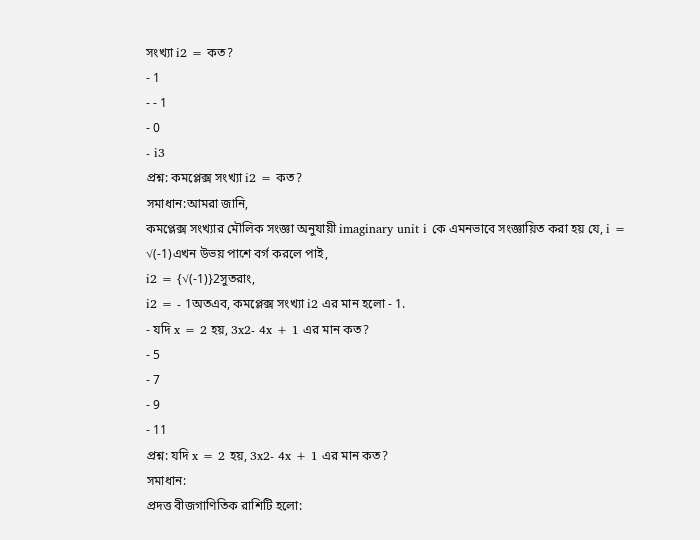সংখ্যা i2 = কত?
- 1
- - 1
- 0
- i3
প্রশ্ন: কমপ্লেক্স সংখ্যা i2 = কত?
সমাধান:আমরা জানি,
কমপ্লেক্স সংখ্যার মৌলিক সংজ্ঞা অনুযায়ী imaginary unit i কে এমনভাবে সংজ্ঞায়িত করা হয় যে, i = √(-1)এখন উভয় পাশে বর্গ করলে পাই,
i2 = {√(-1)}2সুতরাং,
i2 = - 1অতএব, কমপ্লেক্স সংখ্যা i2 এর মান হলো - 1.
- যদি x = 2 হয়, 3x2- 4x + 1 এর মান কত?
- 5
- 7
- 9
- 11
প্রশ্ন: যদি x = 2 হয়, 3x2- 4x + 1 এর মান কত?
সমাধান:
প্রদত্ত বীজগাণিতিক রাশিটি হলো: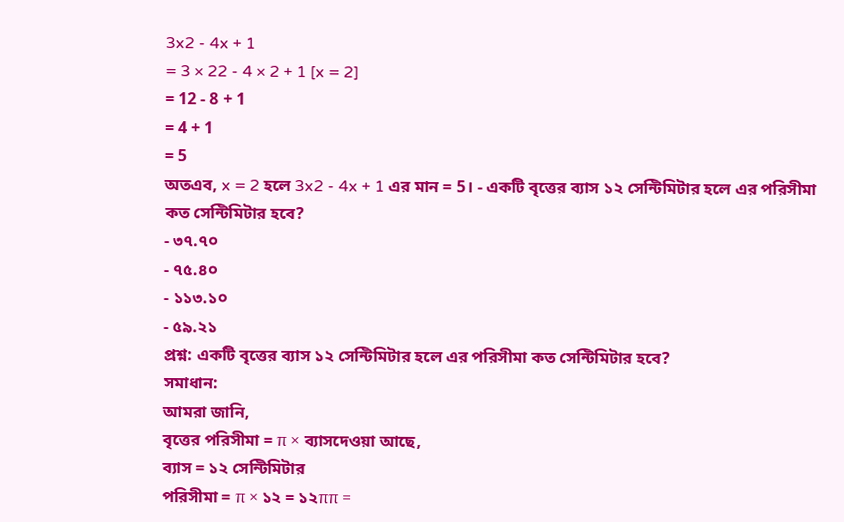3x2 - 4x + 1
= 3 × 22 - 4 × 2 + 1 [x = 2]
= 12 - 8 + 1
= 4 + 1
= 5
অতএব, x = 2 হলে 3x2 - 4x + 1 এর মান = 5। - একটি বৃত্তের ব্যাস ১২ সেন্টিমিটার হলে এর পরিসীমা কত সেন্টিমিটার হবে?
- ৩৭.৭০
- ৭৫.৪০
- ১১৩.১০
- ৫৯.২১
প্রশ্ন: একটি বৃত্তের ব্যাস ১২ সেন্টিমিটার হলে এর পরিসীমা কত সেন্টিমিটার হবে?
সমাধান:
আমরা জানি,
বৃত্তের পরিসীমা = π × ব্যাসদেওয়া আছে,
ব্যাস = ১২ সেন্টিমিটার
পরিসীমা = π × ১২ = ১২ππ =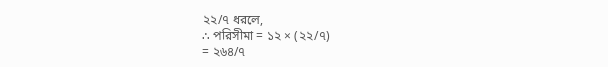২২/৭ ধরলে,
∴ পরিসীমা = ১২ × (২২/৭)
= ২৬৪/৭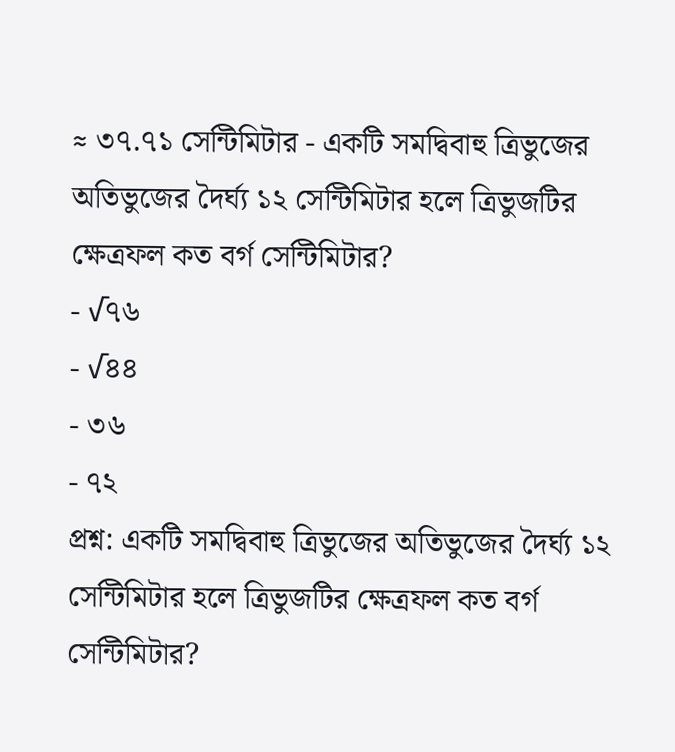≈ ৩৭.৭১ সেন্টিমিটার - একটি সমদ্বিবাহু ত্রিভুজের অতিভুজের দৈর্ঘ্য ১২ সেন্টিমিটার হলে ত্রিভুজটির ক্ষেত্রফল কত বর্গ সেন্টিমিটার?
- √৭৬
- √৪৪
- ৩৬
- ৭২
প্রশ্ন: একটি সমদ্বিবাহু ত্রিভুজের অতিভুজের দৈর্ঘ্য ১২ সেন্টিমিটার হলে ত্রিভুজটির ক্ষেত্রফল কত বর্গ সেন্টিমিটার?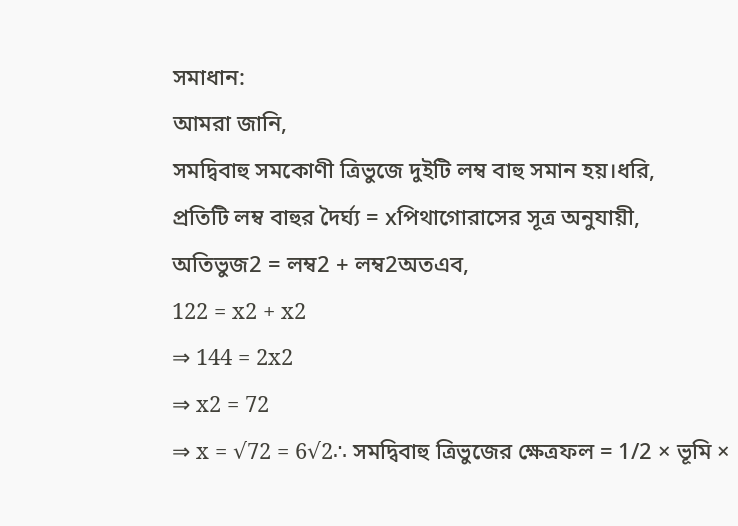সমাধান:
আমরা জানি,
সমদ্বিবাহু সমকোণী ত্রিভুজে দুইটি লম্ব বাহু সমান হয়।ধরি,
প্রতিটি লম্ব বাহুর দৈর্ঘ্য = xপিথাগোরাসের সূত্র অনুযায়ী,
অতিভুজ2 = লম্ব2 + লম্ব2অতএব,
122 = x2 + x2
⇒ 144 = 2x2
⇒ x2 = 72
⇒ x = √72 = 6√2∴ সমদ্বিবাহু ত্রিভুজের ক্ষেত্রফল = 1/2 × ভূমি ×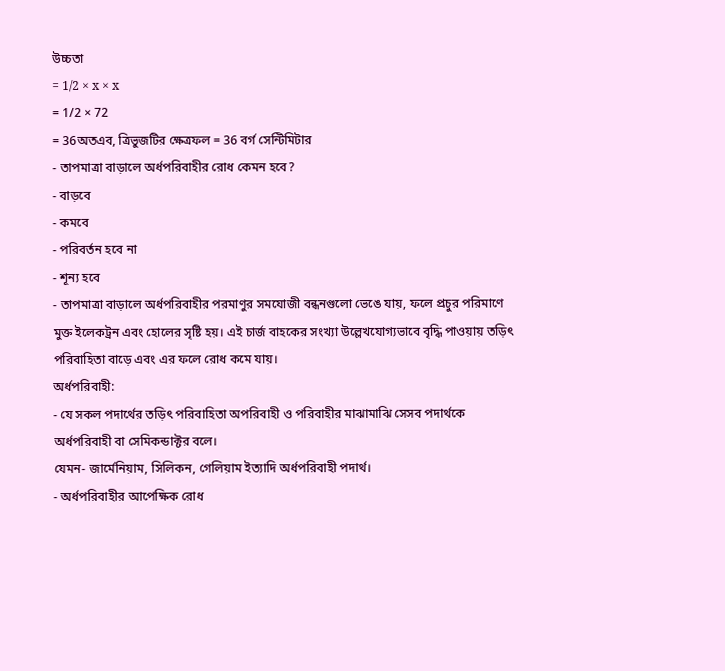উচ্চতা
= 1/2 × x × x
= 1/2 × 72
= 36অতএব, ত্রিভুজটির ক্ষেত্রফল = 36 বর্গ সেন্টিমিটার
- তাপমাত্রা বাড়ালে অর্ধপরিবাহীর রোধ কেমন হবে?
- বাড়বে
- কমবে
- পরিবর্তন হবে না
- শূন্য হবে
- তাপমাত্রা বাড়ালে অর্ধপরিবাহীর পরমাণুর সমযোজী বন্ধনগুলো ভেঙে যায়, ফলে প্রচুর পরিমাণে মুক্ত ইলেকট্রন এবং হোলের সৃষ্টি হয়। এই চার্জ বাহকের সংখ্যা উল্লেখযোগ্যভাবে বৃদ্ধি পাওয়ায় তড়িৎ পরিবাহিতা বাড়ে এবং এর ফলে রোধ কমে যায়।
অর্ধপরিবাহী:
- যে সকল পদার্থের তড়িৎ পরিবাহিতা অপরিবাহী ও পরিবাহীর মাঝামাঝি সেসব পদার্থকে অর্ধপরিবাহী বা সেমিকন্ডাক্টর বলে।
যেমন- জার্মেনিয়াম, সিলিকন, গেলিয়াম ইত্যাদি অর্ধপরিবাহী পদার্থ।
- অর্ধপরিবাহীর আপেক্ষিক রোধ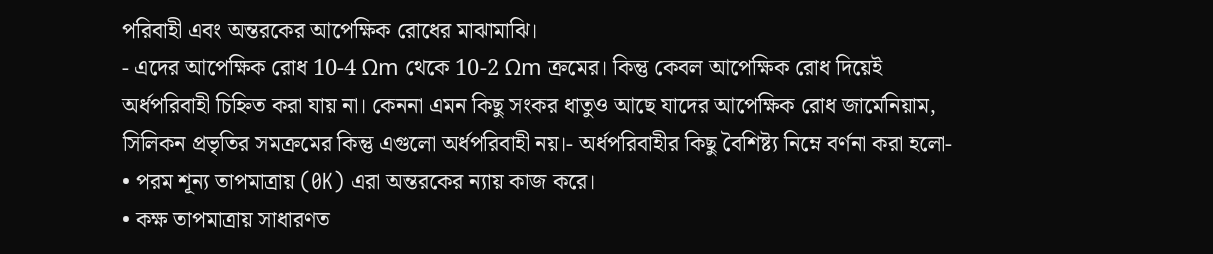পরিবাহী এবং অন্তরকের আপেক্ষিক রোধের মাঝামাঝি।
- এদের আপেক্ষিক রোধ 10-4 Ωm থেকে 10-2 Ωm ক্রমের। কিন্তু কেবল আপেক্ষিক রোধ দিয়েই অর্ধপরিবাহী চিহ্নিত করা যায় না। কেননা এমন কিছু সংকর ধাতুও আছে যাদের আপেক্ষিক রোধ জার্মেনিয়াম, সিলিকন প্রভৃতির সমক্রমের কিন্তু এগুলো অর্ধপরিবাহী নয়।- অর্ধপরিবাহীর কিছু বৈশিষ্ট্য নিম্নে বর্ণনা করা হলো-
• পরম শূন্য তাপমাত্রায় (0K) এরা অন্তরকের ন্যায় কাজ করে।
• কক্ষ তাপমাত্রায় সাধারণত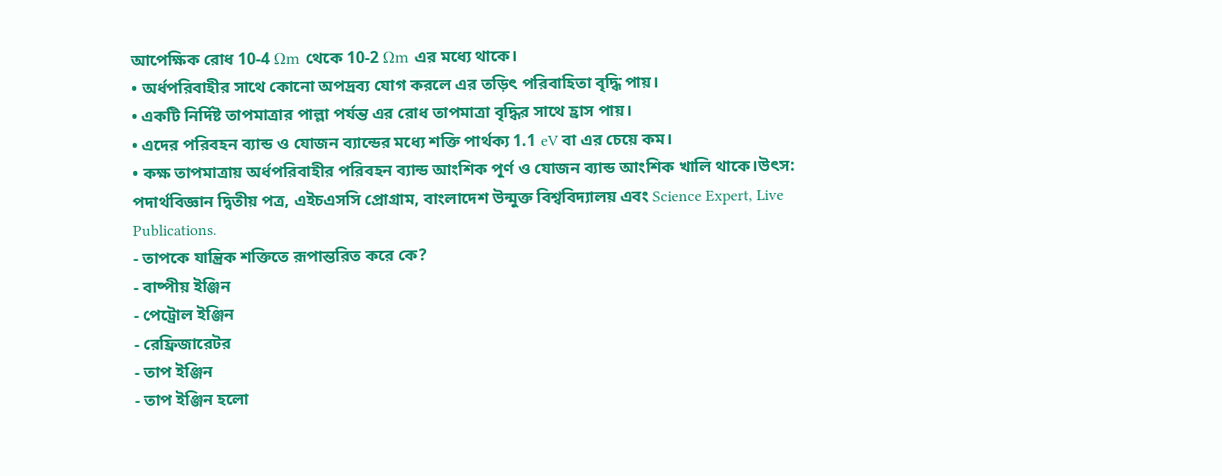আপেক্ষিক রোধ 10-4 Ωm থেকে 10-2 Ωm এর মধ্যে থাকে।
• অর্ধপরিবাহীর সাথে কোনো অপদ্রব্য যোগ করলে এর তড়িৎ পরিবাহিতা বৃদ্ধি পায়।
• একটি নির্দিষ্ট তাপমাত্রার পাল্লা পর্যন্ত এর রোধ তাপমাত্রা বৃদ্ধির সাথে হ্রাস পায়।
• এদের পরিবহন ব্যান্ড ও যোজন ব্যান্ডের মধ্যে শক্তি পার্থক্য 1.1 eV বা এর চেয়ে কম।
• কক্ষ তাপমাত্রায় অর্ধপরিবাহীর পরিবহন ব্যান্ড আংশিক পূর্ণ ও যোজন ব্যান্ড আংশিক খালি থাকে।উৎস: পদার্থবিজ্ঞান দ্বিতীয় পত্র, এইচএসসি প্রোগ্রাম, বাংলাদেশ উন্মুক্ত বিশ্ববিদ্যালয় এবং Science Expert, Live Publications.
- তাপকে যান্ত্রিক শক্তিতে রূপান্তরিত করে কে?
- বাষ্পীয় ইঞ্জিন
- পেট্রোল ইঞ্জিন
- রেফ্রিজারেটর
- তাপ ইঞ্জিন
- তাপ ইঞ্জিন হলো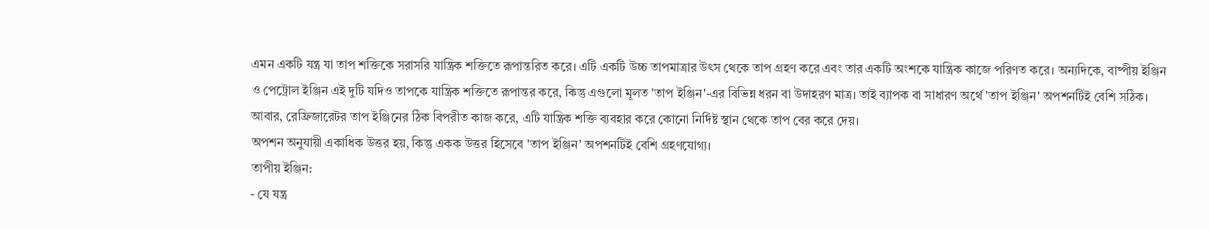এমন একটি যন্ত্র যা তাপ শক্তিকে সরাসরি যান্ত্রিক শক্তিতে রূপান্তরিত করে। এটি একটি উচ্চ তাপমাত্রার উৎস থেকে তাপ গ্রহণ করে এবং তার একটি অংশকে যান্ত্রিক কাজে পরিণত করে। অন্যদিকে, বাষ্পীয় ইঞ্জিন ও পেট্রোল ইঞ্জিন এই দুটি যদিও তাপকে যান্ত্রিক শক্তিতে রূপান্তর করে, কিন্তু এগুলো মূলত 'তাপ ইঞ্জিন'-এর বিভিন্ন ধরন বা উদাহরণ মাত্র। তাই ব্যাপক বা সাধারণ অর্থে 'তাপ ইঞ্জিন' অপশনটিই বেশি সঠিক। আবার, রেফ্রিজারেটর তাপ ইঞ্জিনের ঠিক বিপরীত কাজ করে, এটি যান্ত্রিক শক্তি ব্যবহার করে কোনো নির্দিষ্ট স্থান থেকে তাপ বের করে দেয়।
অপশন অনুযায়ী একাধিক উত্তর হয়, কিন্তু একক উত্তর হিসেবে 'তাপ ইঞ্জিন' অপশনটিই বেশি গ্রহণযোগ্য।
তাপীয় ইঞ্জিন:
- যে যন্ত্র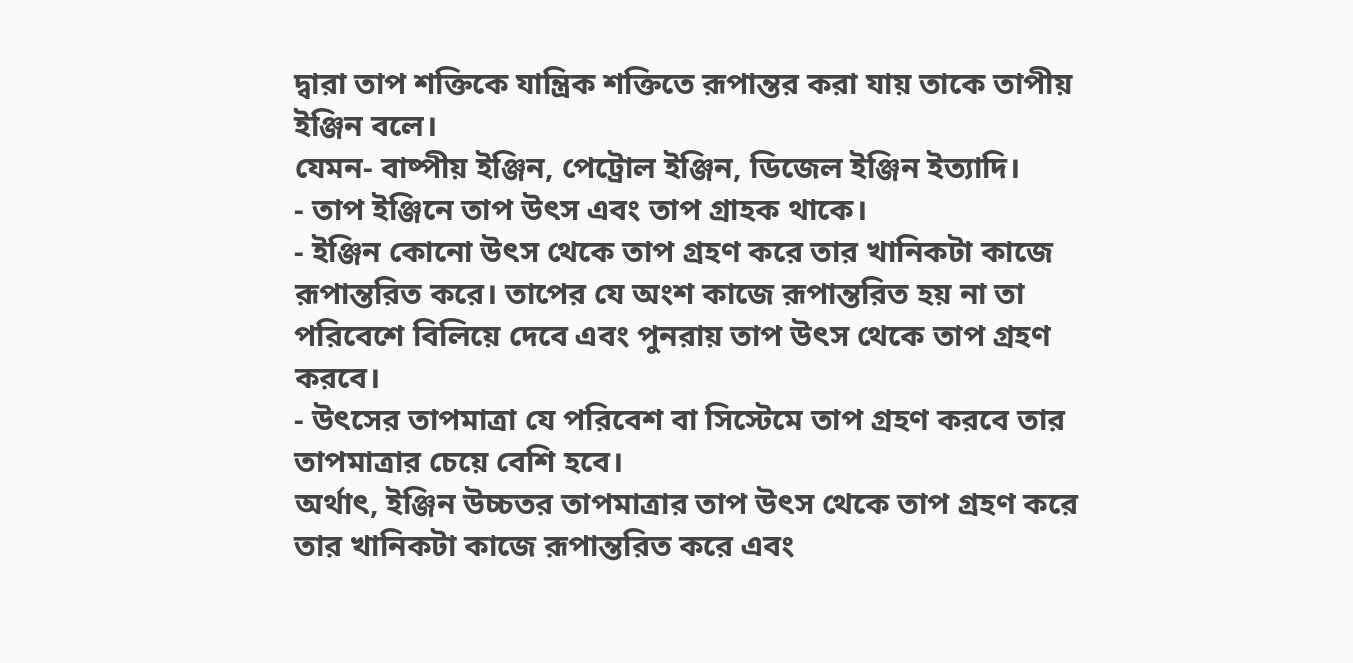দ্বারা তাপ শক্তিকে যান্ত্রিক শক্তিতে রূপান্তর করা যায় তাকে তাপীয় ইঞ্জিন বলে।
যেমন- বাষ্পীয় ইঞ্জিন, পেট্রোল ইঞ্জিন, ডিজেল ইঞ্জিন ইত্যাদি।
- তাপ ইঞ্জিনে তাপ উৎস এবং তাপ গ্রাহক থাকে।
- ইঞ্জিন কোনো উৎস থেকে তাপ গ্রহণ করে তার খানিকটা কাজে রূপান্তরিত করে। তাপের যে অংশ কাজে রূপান্তরিত হয় না তা পরিবেশে বিলিয়ে দেবে এবং পুনরায় তাপ উৎস থেকে তাপ গ্রহণ করবে।
- উৎসের তাপমাত্রা যে পরিবেশ বা সিস্টেমে তাপ গ্রহণ করবে তার তাপমাত্রার চেয়ে বেশি হবে।
অর্থাৎ, ইঞ্জিন উচ্চতর তাপমাত্রার তাপ উৎস থেকে তাপ গ্রহণ করে তার খানিকটা কাজে রূপান্তরিত করে এবং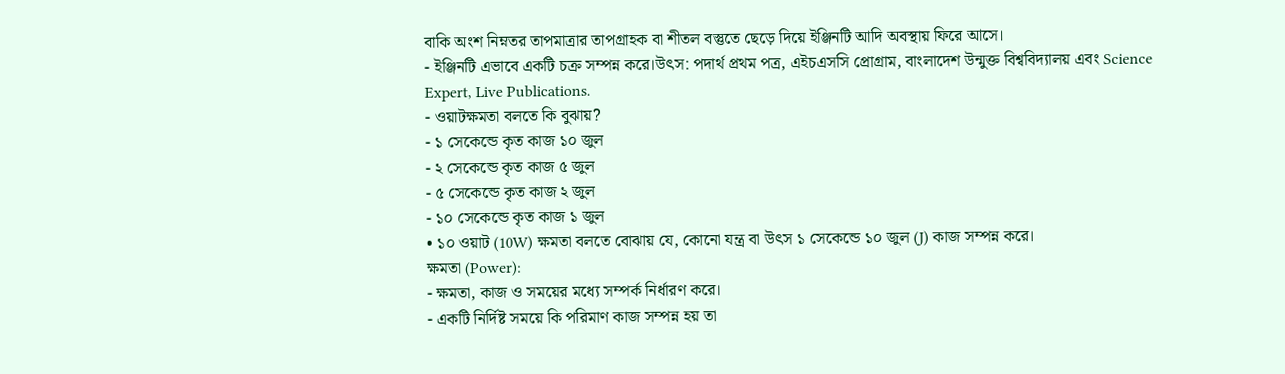বাকি অংশ নিম্নতর তাপমাত্রার তাপগ্রাহক বা শীতল বস্তুতে ছেড়ে দিয়ে ইঞ্জিনটি আদি অবস্থায় ফিরে আসে।
- ইঞ্জিনটি এভাবে একটি চক্র সম্পন্ন করে।উৎস: পদার্থ প্রথম পত্র, এইচএসসি প্রোগ্রাম, বাংলাদেশ উন্মুক্ত বিশ্ববিদ্যালয় এবং Science Expert, Live Publications.
- ওয়াটক্ষমতা বলতে কি বুঝায়?
- ১ সেকেন্ডে কৃত কাজ ১০ জুল
- ২ সেকেন্ডে কৃত কাজ ৫ জুল
- ৫ সেকেন্ডে কৃত কাজ ২ জুল
- ১০ সেকেন্ডে কৃত কাজ ১ জুল
• ১০ ওয়াট (10W) ক্ষমতা বলতে বোঝায় যে, কোনো যন্ত্র বা উৎস ১ সেকেন্ডে ১০ জুল (J) কাজ সম্পন্ন করে।
ক্ষমতা (Power):
- ক্ষমতা, কাজ ও সময়ের মধ্যে সম্পর্ক নির্ধারণ করে।
- একটি নির্দিষ্ট সময়ে কি পরিমাণ কাজ সম্পন্ন হয় তা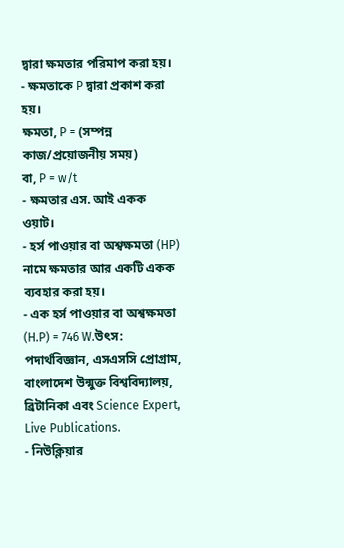দ্বারা ক্ষমতার পরিমাপ করা হয়।
- ক্ষমতাকে P দ্বারা প্রকাশ করা হয়।
ক্ষমতা, P = (সম্পন্ন কাজ/প্রয়োজনীয় সময়)
বা, P = w/t
- ক্ষমতার এস. আই একক ওয়াট।
- হর্স পাওয়ার বা অশ্বক্ষমতা (HP) নামে ক্ষমতার আর একটি একক ব্যবহার করা হয়।
- এক হর্স পাওয়ার বা অশ্বক্ষমতা (H.P) = 746 W.উৎস: পদার্থবিজ্ঞান, এসএসসি প্রোগ্রাম, বাংলাদেশ উন্মুক্ত বিশ্ববিদ্যালয়, ব্রিটানিকা এবং Science Expert, Live Publications.
- নিউক্লিয়ার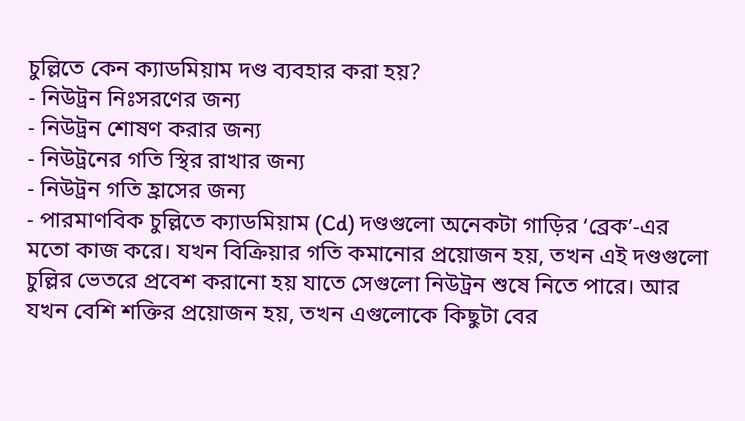চুল্লিতে কেন ক্যাডমিয়াম দণ্ড ব্যবহার করা হয়?
- নিউট্রন নিঃসরণের জন্য
- নিউট্রন শোষণ করার জন্য
- নিউট্রনের গতি স্থির রাখার জন্য
- নিউট্রন গতি হ্রাসের জন্য
- পারমাণবিক চুল্লিতে ক্যাডমিয়াম (Cd) দণ্ডগুলো অনেকটা গাড়ির ‘ব্রেক’-এর মতো কাজ করে। যখন বিক্রিয়ার গতি কমানোর প্রয়োজন হয়, তখন এই দণ্ডগুলো চুল্লির ভেতরে প্রবেশ করানো হয় যাতে সেগুলো নিউট্রন শুষে নিতে পারে। আর যখন বেশি শক্তির প্রয়োজন হয়, তখন এগুলোকে কিছুটা বের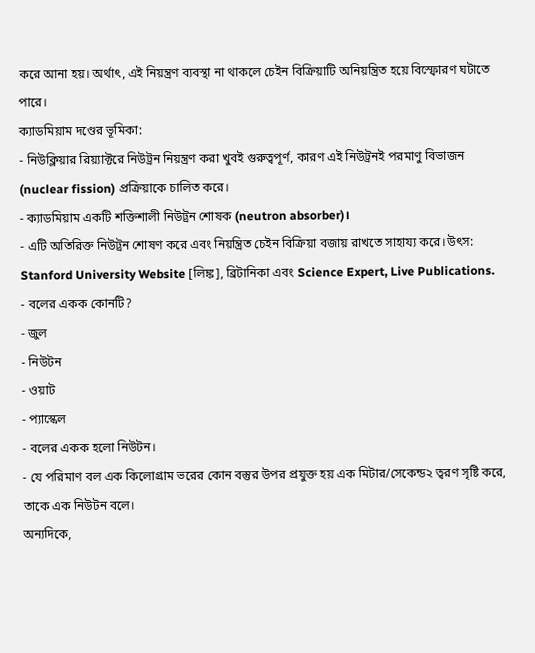করে আনা হয়। অর্থাৎ, এই নিয়ন্ত্রণ ব্যবস্থা না থাকলে চেইন বিক্রিয়াটি অনিয়ন্ত্রিত হয়ে বিস্ফোরণ ঘটাতে পারে।
ক্যাডমিয়াম দণ্ডের ভূমিকা:
- নিউক্লিয়ার রিয়্যাক্টরে নিউট্রন নিয়ন্ত্রণ করা খুবই গুরুত্বপূর্ণ, কারণ এই নিউট্রনই পরমাণু বিভাজন (nuclear fission) প্রক্রিয়াকে চালিত করে।
- ক্যাডমিয়াম একটি শক্তিশালী নিউট্রন শোষক (neutron absorber)।
- এটি অতিরিক্ত নিউট্রন শোষণ করে এবং নিয়ন্ত্রিত চেইন বিক্রিয়া বজায় রাখতে সাহায্য করে।উৎস: Stanford University Website [লিঙ্ক], ব্রিটানিকা এবং Science Expert, Live Publications.
- বলের একক কোনটি?
- জুল
- নিউটন
- ওয়াট
- প্যাস্কেল
- বলের একক হলো নিউটন।
- যে পরিমাণ বল এক কিলোগ্রাম ভরের কোন বস্তুর উপর প্রযুক্ত হয় এক মিটার/সেকেন্ড২ ত্বরণ সৃষ্টি করে, তাকে এক নিউটন বলে।
অন্যদিকে,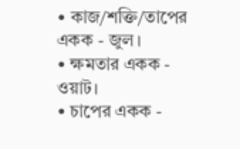• কাজ/শক্তি/তাপের একক - জুল।
• ক্ষমতার একক - ওয়াট।
• চাপের একক -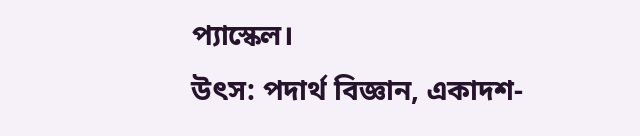প্যাস্কেল।
উৎস: পদার্থ বিজ্ঞান, একাদশ-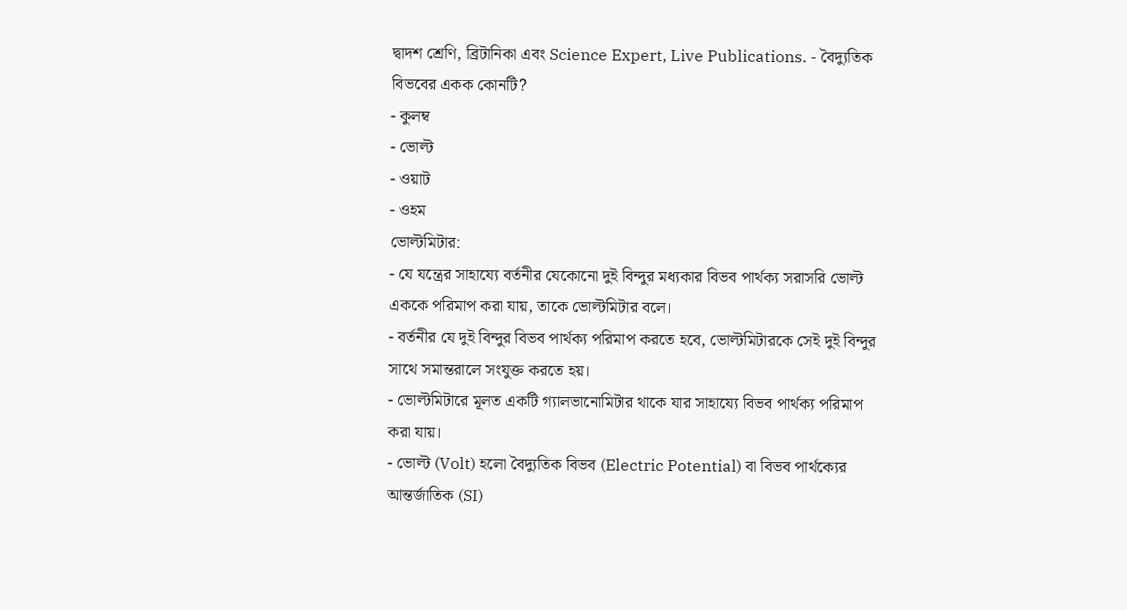দ্বাদশ শ্রেণি, ব্রিটানিকা এবং Science Expert, Live Publications. - বৈদ্যুতিক বিভবের একক কোনটি?
- কুলম্ব
- ভোল্ট
- ওয়াট
- ওহম
ভোল্টমিটার:
- যে যন্ত্রের সাহায্যে বর্তনীর যেকোনো দুই বিন্দুর মধ্যকার বিভব পার্থক্য সরাসরি ভোল্ট এককে পরিমাপ করা যায়, তাকে ভোল্টমিটার বলে।
- বর্তনীর যে দুই বিন্দুর বিভব পার্থক্য পরিমাপ করতে হবে, ভোল্টমিটারকে সেই দুই বিন্দুর সাথে সমান্তরালে সংযুক্ত করতে হয়।
- ভোল্টমিটারে মূলত একটি গ্যালভানোমিটার থাকে যার সাহায্যে বিভব পার্থক্য পরিমাপ করা যায়।
- ভোল্ট (Volt) হলো বৈদ্যুতিক বিভব (Electric Potential) বা বিভব পার্থক্যের আন্তর্জাতিক (SI)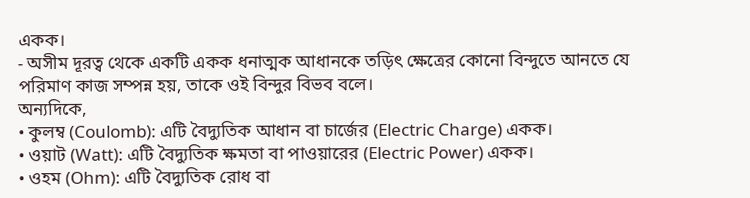একক।
- অসীম দূরত্ব থেকে একটি একক ধনাত্মক আধানকে তড়িৎ ক্ষেত্রের কোনো বিন্দুতে আনতে যে পরিমাণ কাজ সম্পন্ন হয়, তাকে ওই বিন্দুর বিভব বলে।
অন্যদিকে,
• কুলম্ব (Coulomb): এটি বৈদ্যুতিক আধান বা চার্জের (Electric Charge) একক।
• ওয়াট (Watt): এটি বৈদ্যুতিক ক্ষমতা বা পাওয়ারের (Electric Power) একক।
• ওহম (Ohm): এটি বৈদ্যুতিক রোধ বা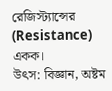রেজিস্ট্যান্সের (Resistance) একক।
উৎস: বিজ্ঞান, অষ্টম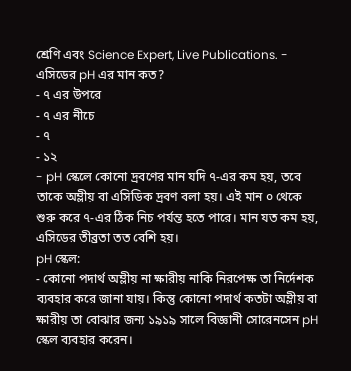শ্রেণি এবং Science Expert, Live Publications. - এসিডের pH এর মান কত?
- ৭ এর উপরে
- ৭ এর নীচে
- ৭
- ১২
- pH স্কেলে কোনো দ্রবণের মান যদি ৭-এর কম হয়, তবে তাকে অম্লীয় বা এসিডিক দ্রবণ বলা হয়। এই মান ০ থেকে শুরু করে ৭-এর ঠিক নিচ পর্যন্ত হতে পারে। মান যত কম হয়, এসিডের তীব্রতা তত বেশি হয়।
pH স্কেল:
- কোনো পদার্থ অম্লীয় না ক্ষারীয় নাকি নিরপেক্ষ তা নির্দেশক ব্যবহার করে জানা যায়। কিন্তু কোনো পদার্থ কতটা অম্লীয় বা ক্ষারীয় তা বোঝার জন্য ১৯১৯ সালে বিজ্ঞানী সোরেনসেন pH স্কেল ব্যবহার করেন।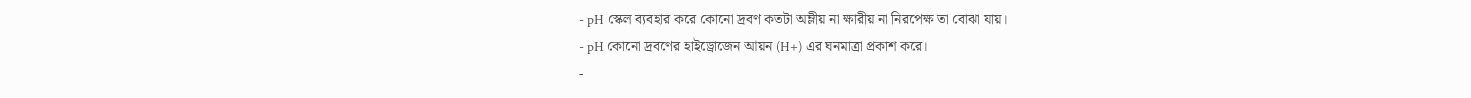- pH স্কেল ব্যবহার করে কোনো দ্রবণ কতটা অম্লীয় না ক্ষারীয় না নিরপেক্ষ তা বোঝা যায়।
- pH কোনো দ্রবণের হাইড্রোজেন আয়ন (H+) এর ঘনমাত্রা প্রকাশ করে।
-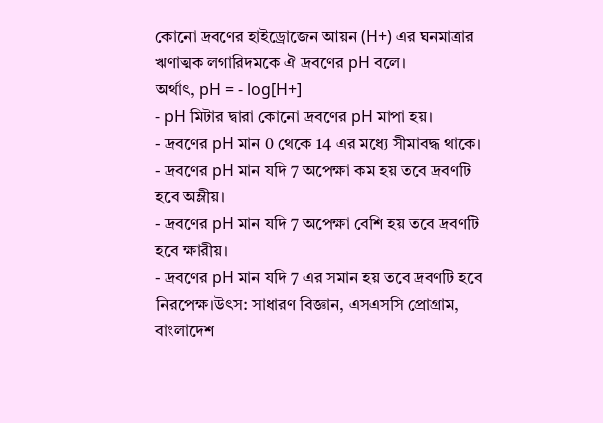কোনো দ্রবণের হাইড্রোজেন আয়ন (H+) এর ঘনমাত্রার ঋণাত্মক লগারিদমকে ঐ দ্রবণের pH বলে।
অর্থাৎ, pH = - log[H+]
- pH মিটার দ্বারা কোনো দ্রবণের pH মাপা হয়।
- দ্রবণের pH মান 0 থেকে 14 এর মধ্যে সীমাবদ্ধ থাকে।
- দ্রবণের pH মান যদি 7 অপেক্ষা কম হয় তবে দ্রবণটি হবে অম্লীয়।
- দ্রবণের pH মান যদি 7 অপেক্ষা বেশি হয় তবে দ্রবণটি হবে ক্ষারীয়।
- দ্রবণের pH মান যদি 7 এর সমান হয় তবে দ্রবণটি হবে নিরপেক্ষ।উৎস: সাধারণ বিজ্ঞান, এসএসসি প্রোগ্রাম, বাংলাদেশ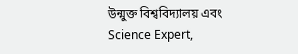উন্মুক্ত বিশ্ববিদ্যালয় এবং Science Expert,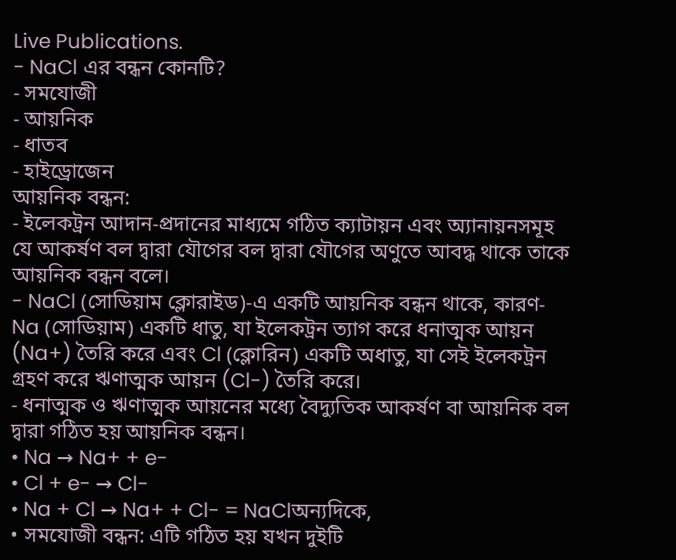Live Publications.
- NaCl এর বন্ধন কোনটি?
- সমযোজী
- আয়নিক
- ধাতব
- হাইড্রোজেন
আয়নিক বন্ধন:
- ইলেকট্রন আদান-প্রদানের মাধ্যমে গঠিত ক্যাটায়ন এবং অ্যানায়নসমূহ যে আকর্ষণ বল দ্বারা যৌগের বল দ্বারা যৌগের অণুতে আবদ্ধ থাকে তাকে আয়নিক বন্ধন বলে।
- NaCl (সোডিয়াম ক্লোরাইড)-এ একটি আয়নিক বন্ধন থাকে, কারণ- Na (সোডিয়াম) একটি ধাতু, যা ইলেকট্রন ত্যাগ করে ধনাত্মক আয়ন (Na+) তৈরি করে এবং Cl (ক্লোরিন) একটি অধাতু, যা সেই ইলেকট্রন গ্রহণ করে ঋণাত্মক আয়ন (Cl-) তৈরি করে।
- ধনাত্মক ও ঋণাত্মক আয়নের মধ্যে বৈদ্যুতিক আকর্ষণ বা আয়নিক বল দ্বারা গঠিত হয় আয়নিক বন্ধন।
• Na → Na+ + e-
• Cl + e- → Cl-
• Na + Cl → Na+ + Cl- = NaClঅন্যদিকে,
• সমযোজী বন্ধন: এটি গঠিত হয় যখন দুইটি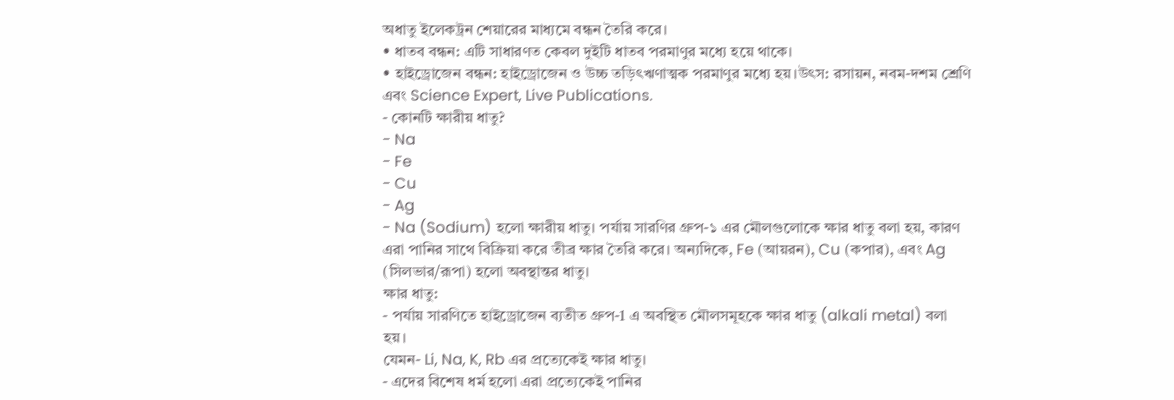অধাতু ইলেকট্রন শেয়ারের মাধ্যমে বন্ধন তৈরি করে।
• ধাতব বন্ধন: এটি সাধারণত কেবল দুইটি ধাতব পরমাণুর মধ্যে হয়ে থাকে।
• হাইড্রোজেন বন্ধন: হাইড্রোজেন ও উচ্চ তড়িৎঋণাত্মক পরমাণুর মধ্যে হয়।উৎস: রসায়ন, নবম-দশম শ্রেণি এবং Science Expert, Live Publications.
- কোনটি ক্ষারীয় ধাতু?
- Na
- Fe
- Cu
- Ag
- Na (Sodium) হলো ক্ষারীয় ধাতু। পর্যায় সারণির গ্রুপ-১ এর মৌলগুলোকে ক্ষার ধাতু বলা হয়, কারণ এরা পানির সাথে বিক্রিয়া করে তীব্র ক্ষার তৈরি করে। অন্যদিকে, Fe (আয়রন), Cu (কপার), এবং Ag (সিলভার/রূপা) হলো অবস্থান্তর ধাতু।
ক্ষার ধাতু:
- পর্যায় সারণিতে হাইড্রোজেন ব্যতীত গ্রুপ-1 এ অবস্থিত মৌলসমূহকে ক্ষার ধাতু (alkali metal) বলা হয়।
যেমন- Li, Na, K, Rb এর প্রত্যেকেই ক্ষার ধাতু।
- এদের বিশেষ ধর্ম হলো এরা প্রত্যেকেই পানির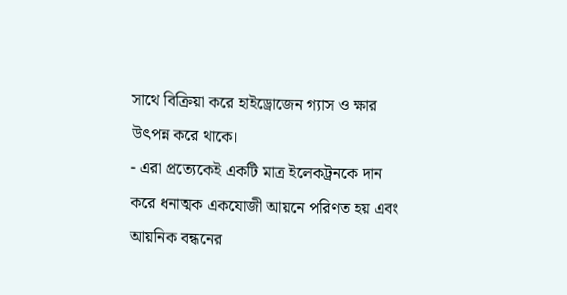সাথে বিক্রিয়া করে হাইড্রোজেন গ্যাস ও ক্ষার উৎপন্ন করে থাকে।
- এরা প্রত্যেকেই একটি মাত্র ইলেকট্রনকে দান করে ধনাত্মক একযোজী আয়নে পরিণত হয় এবং আয়নিক বন্ধনের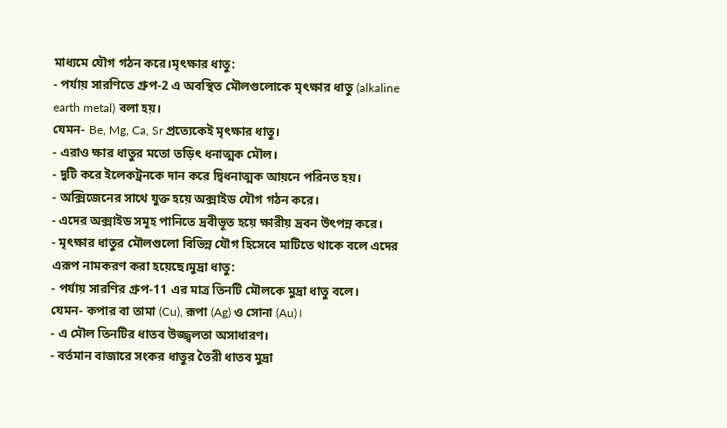মাধ্যমে যৌগ গঠন করে।মৃৎক্ষার ধাতু:
- পর্যায় সারণিতে গ্রুপ-2 এ অবস্থিত মৌলগুলোকে মৃৎক্ষার ধাতু (alkaline earth metal) বলা হয়।
যেমন- Be, Mg, Ca, Sr প্রত্যেকেই মৃৎক্ষার ধাতু।
- এরাও ক্ষার ধাতুর মতো তড়িৎ ধনাত্মক মৌল।
- দুটি করে ইলেকট্রনকে দান করে দ্বিধনাত্মক আয়নে পরিনত হয়।
- অক্সিজেনের সাথে যুক্ত হয়ে অক্সাইড যৌগ গঠন করে।
- এদের অক্সাইড সমূহ পানিতে দ্রবীভূত হয়ে ক্ষারীয় দ্রবন উৎপন্ন করে।
- মৃৎক্ষার ধাতুর মৌলগুলো বিভিন্ন যৌগ হিসেবে মাটিতে থাকে বলে এদের এরূপ নামকরণ করা হয়েছে।মুদ্রা ধাতু:
- পর্যায় সারণির গ্রুপ-11 এর মাত্র তিনটি মৌলকে মুদ্রা ধাতু বলে।
যেমন- কপার বা তামা (Cu), রূপা (Ag) ও সোনা (Au)।
- এ মৌল তিনটির ধাতব উজ্জ্বলতা অসাধারণ।
- বর্তমান বাজারে সংকর ধাতুর তৈরী ধাতব মুদ্রা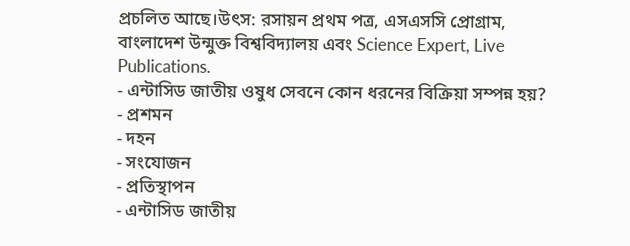প্রচলিত আছে।উৎস: রসায়ন প্রথম পত্র, এসএসসি প্রোগ্রাম, বাংলাদেশ উন্মুক্ত বিশ্ববিদ্যালয় এবং Science Expert, Live Publications.
- এন্টাসিড জাতীয় ওষুধ সেবনে কোন ধরনের বিক্রিয়া সম্পন্ন হয়?
- প্রশমন
- দহন
- সংযোজন
- প্রতিস্থাপন
- এন্টাসিড জাতীয়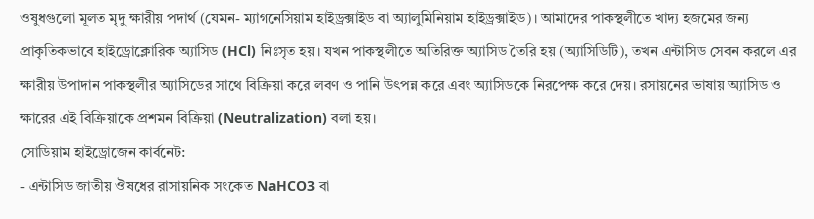ওষুধগুলো মূলত মৃদু ক্ষারীয় পদার্থ (যেমন- ম্যাগনেসিয়াম হাইড্রক্সাইড বা অ্যালুমিনিয়াম হাইড্রক্সাইড)। আমাদের পাকস্থলীতে খাদ্য হজমের জন্য প্রাকৃতিকভাবে হাইড্রোক্লোরিক অ্যাসিড (HCl) নিঃসৃত হয়। যখন পাকস্থলীতে অতিরিক্ত অ্যাসিড তৈরি হয় (অ্যাসিডিটি), তখন এন্টাসিড সেবন করলে এর ক্ষারীয় উপাদান পাকস্থলীর অ্যাসিডের সাথে বিক্রিয়া করে লবণ ও পানি উৎপন্ন করে এবং অ্যাসিডকে নিরপেক্ষ করে দেয়। রসায়নের ভাষায় অ্যাসিড ও ক্ষারের এই বিক্রিয়াকে প্রশমন বিক্রিয়া (Neutralization) বলা হয়।
সোডিয়াম হাইড্রোজেন কার্বনেট:
- এন্টাসিড জাতীয় ঔষধের রাসায়নিক সংকেত NaHCO3 বা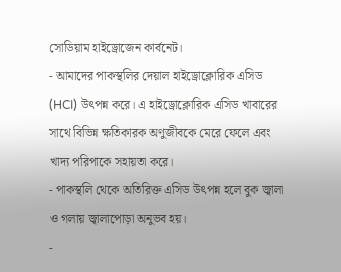সোডিয়াম হাইড্রোজেন কার্বনেট।
- আমাদের পাকস্থলির দেয়াল হাইড্রোক্লোরিক এসিড (HCI) উৎপন্ন করে। এ হাইড্রোক্লোরিক এসিড খাবারের সাথে বিভিন্ন ক্ষতিকারক অণুজীবকে মেরে ফেলে এবং খাদ্য পরিপাকে সহায়তা করে।
- পাকস্থলি থেকে অতিরিক্ত এসিড উৎপন্ন হলে বুক জ্বালা ও গলায় জ্বালাপোড়া অনুভব হয়।
-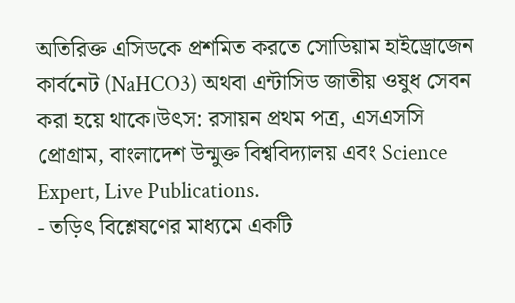অতিরিক্ত এসিডকে প্রশমিত করতে সোডিয়াম হাইড্রোজেন কার্বনেট (NaHCO3) অথবা এন্টাসিড জাতীয় ওষুধ সেবন করা হয়ে থাকে।উৎস: রসায়ন প্রথম পত্র, এসএসসি প্রোগ্রাম, বাংলাদেশ উন্মুক্ত বিশ্ববিদ্যালয় এবং Science Expert, Live Publications.
- তড়িৎ বিশ্লেষণের মাধ্যমে একটি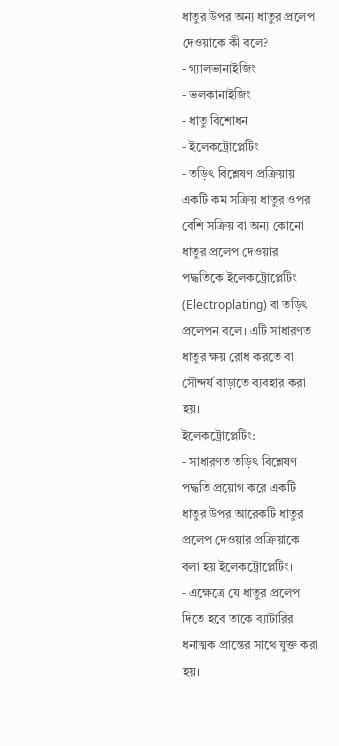ধাতুর উপর অন্য ধাতুর প্রলেপ দেওয়াকে কী বলে?
- গ্যালভানাইজিং
- ভলকানাইজিং
- ধাতু বিশোধন
- ইলেকট্রোপ্লেটিং
- তড়িৎ বিশ্লেষণ প্রক্রিয়ায় একটি কম সক্রিয় ধাতুর ওপর বেশি সক্রিয় বা অন্য কোনো ধাতুর প্রলেপ দেওয়ার পদ্ধতিকে ইলেকট্রোপ্লেটিং (Electroplating) বা তড়িৎ প্রলেপন বলে। এটি সাধারণত ধাতুর ক্ষয় রোধ করতে বা সৌন্দর্য বাড়াতে ব্যবহার করা হয়।
ইলেকট্রোপ্লেটিং:
- সাধারণত তড়িৎ বিশ্লেষণ পদ্ধতি প্রয়োগ করে একটি ধাতুর উপর আরেকটি ধাতুর প্রলেপ দেওয়ার প্রক্রিয়াকে বলা হয় ইলেকট্রোপ্লেটিং।
- এক্ষেত্রে যে ধাতুর প্রলেপ দিতে হবে তাকে ব্যাটারির ধনাত্মক প্রান্তের সাথে যুক্ত করা হয়।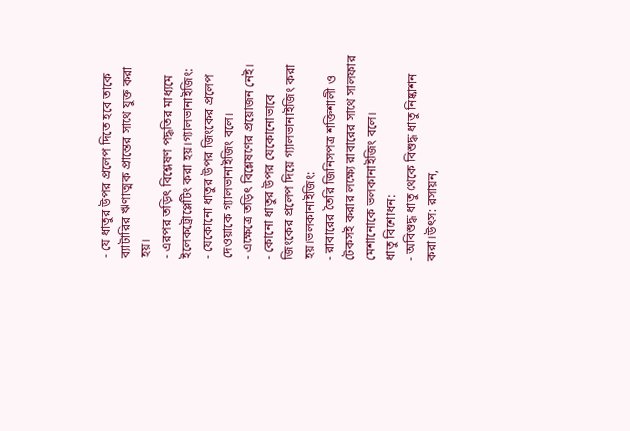- যে ধাতুর উপর প্রলেপ দিতে হবে তাকে ব্যাটারির ঋণাত্মক প্রান্তের সাথে যুক্ত করা হয়।
- এরপর তড়িৎ বিশ্লেষণ পদ্ধতির মাধ্যমে ইলেকট্রোপ্লেটিং করা হয়।গ্যালভানাইজিং:
- যেকোনো ধাতুর উপর জিংকের প্রলেপ দেওয়াকে গ্যালভানাইজিং বলে।
- এক্ষেত্রে তড়িৎ বিশ্লেষণের প্রয়োজন নেই।
- কোনো ধাতুর উপর যেকোনোভাবে জিংকের প্রলেপ দিয়ে গ্যালভানাইজিং করা হয়।ভলকানাইজিং:
- রাবারের তৈরি জিনিসপত্র শক্তিশালী ও টেকসই করার লক্ষ্যে রাবারের সাথে সালফার মেশানোকে ভলকানাইজিং বলে।
ধাতু বিশোধন:
- অবিশুদ্ধ ধাতু থেকে বিশুদ্ধ ধাতু নিষ্কাশন করা।উৎস: রসায়ন,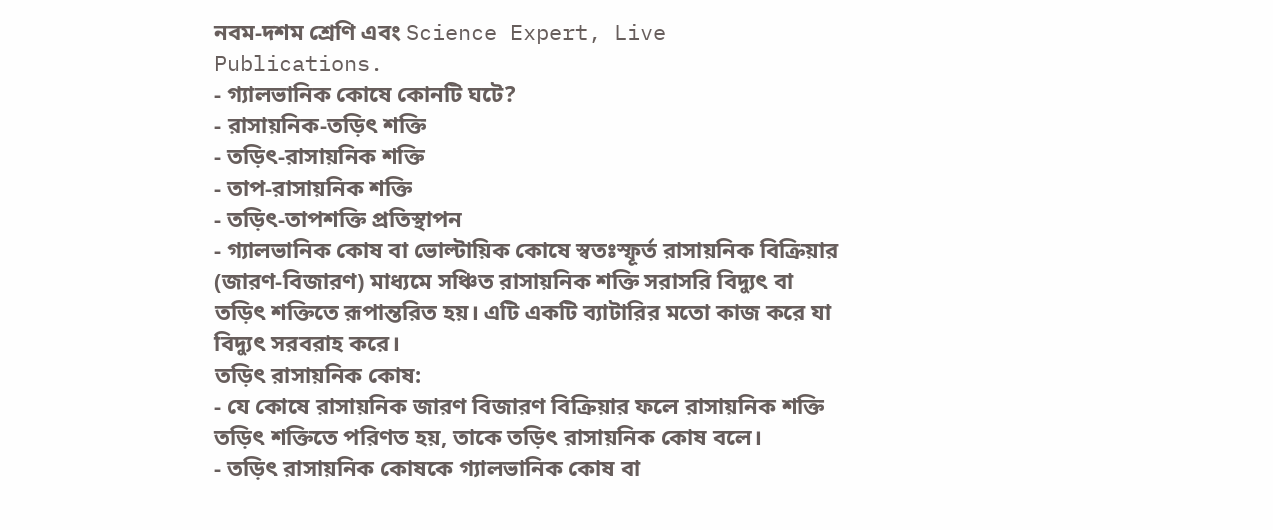নবম-দশম শ্রেণি এবং Science Expert, Live Publications.
- গ্যালভানিক কোষে কোনটি ঘটে?
- রাসায়নিক-তড়িৎ শক্তি
- তড়িৎ-রাসায়নিক শক্তি
- তাপ-রাসায়নিক শক্তি
- তড়িৎ-তাপশক্তি প্রতিস্থাপন
- গ্যালভানিক কোষ বা ভোল্টায়িক কোষে স্বতঃস্ফূর্ত রাসায়নিক বিক্রিয়ার (জারণ-বিজারণ) মাধ্যমে সঞ্চিত রাসায়নিক শক্তি সরাসরি বিদ্যুৎ বা তড়িৎ শক্তিতে রূপান্তরিত হয়। এটি একটি ব্যাটারির মতো কাজ করে যা বিদ্যুৎ সরবরাহ করে।
তড়িৎ রাসায়নিক কোষ:
- যে কোষে রাসায়নিক জারণ বিজারণ বিক্রিয়ার ফলে রাসায়নিক শক্তি তড়িৎ শক্তিতে পরিণত হয়, তাকে তড়িৎ রাসায়নিক কোষ বলে।
- তড়িৎ রাসায়নিক কোষকে গ্যালভানিক কোষ বা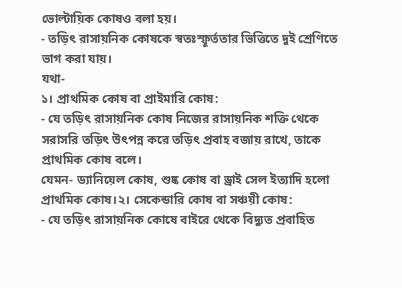ভোল্টায়িক কোষও বলা হয়।
- তড়িৎ রাসায়নিক কোষকে স্বতঃস্ফূর্ততার ভিত্তিতে দুই শ্রেণিতে ভাগ করা যায়।
যথা-
১। প্রাথমিক কোষ বা প্রাইমারি কোষ:
- যে তড়িৎ রাসায়নিক কোষ নিজের রাসায়নিক শক্তি থেকে সরাসরি তড়িৎ উৎপন্ন করে তড়িৎ প্রবাহ বজায় রাখে, তাকে প্রাথমিক কোষ বলে।
যেমন- ড্যানিয়েল কোষ, শুষ্ক কোষ বা ড্রাই সেল ইত্যাদি হলো প্রাথমিক কোষ।২। সেকেন্ডারি কোষ বা সঞ্চয়ী কোষ:
- যে তড়িৎ রাসায়নিক কোষে বাইরে থেকে বিদ্যুত প্রবাহিত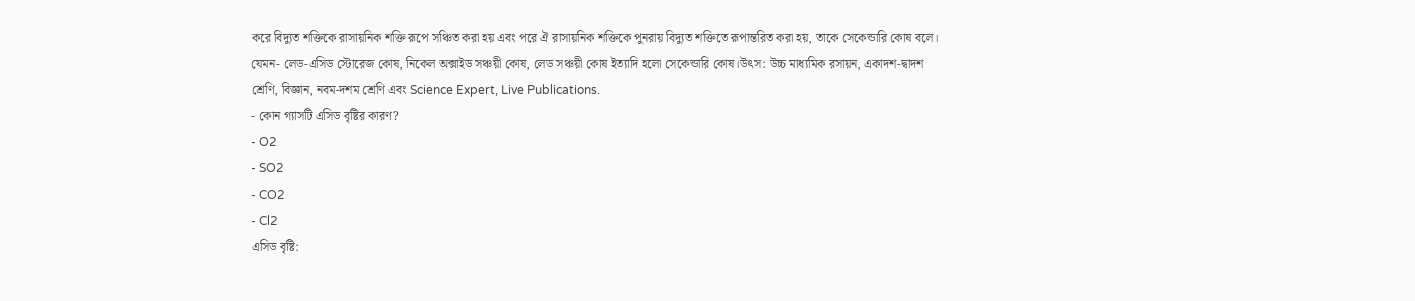করে বিদ্যুত শক্তিকে রাসায়নিক শক্তি রূপে সঞ্চিত করা হয় এবং পরে ঐ রাসায়নিক শক্তিকে পুনরায় বিদ্যুত শক্তিতে রূপান্তরিত করা হয়, তাকে সেকেন্ডারি কোষ বলে।
যেমন- লেড-এসিড স্টোরেজ কোষ, নিকেল অক্সাইড সঞ্চয়ী কোষ, লেড সঞ্চয়ী কোষ ইত্যাদি হলো সেকেন্ডারি কোষ।উৎস: উচ্চ মাধ্যমিক রসায়ন, একাদশ-দ্বাদশ শ্রেণি, বিজ্ঞান, নবম-দশম শ্রেণি এবং Science Expert, Live Publications.
- কোন গ্যাসটি এসিড বৃষ্টির কারণ?
- O2
- SO2
- CO2
- Cl2
এসিড বৃষ্টি: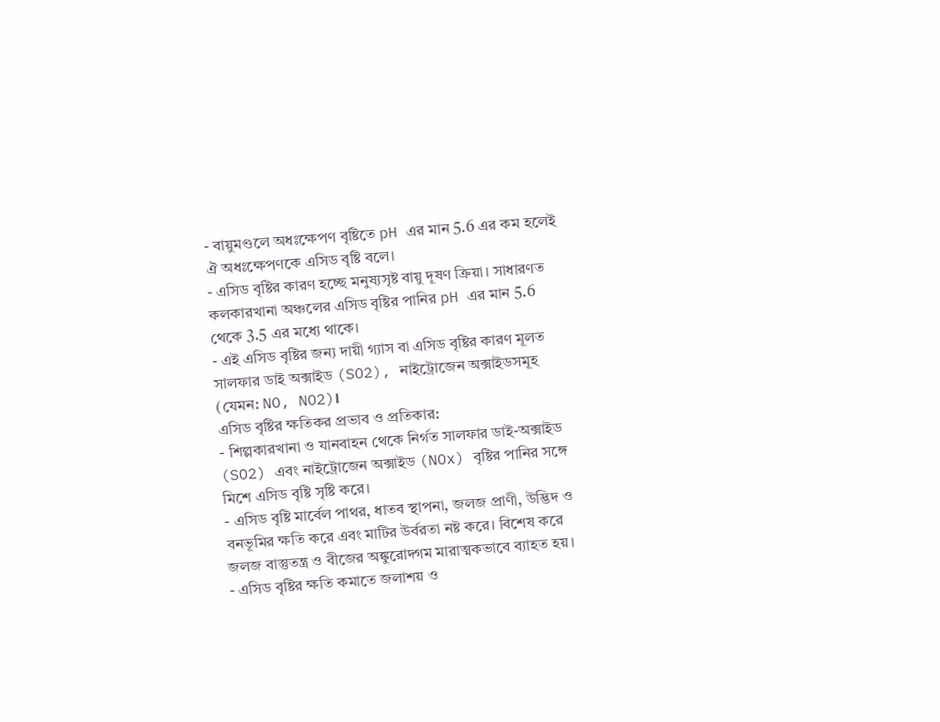- বায়ুমণ্ডলে অধঃক্ষেপণ বৃষ্টিতে pH এর মান 5.6 এর কম হলেই ঐ অধঃক্ষেপণকে এসিড বৃষ্টি বলে।
- এসিড বৃষ্টির কারণ হচ্ছে মনুষ্যসৃষ্ট বায়ু দূষণ ক্রিয়া। সাধারণত কলকারখানা অঞ্চলের এসিড বৃষ্টির পানির pH এর মান 5.6 থেকে 3.5 এর মধ্যে থাকে।
- এই এসিড বৃষ্টির জন্য দায়ী গ্যাস বা এসিড বৃষ্টির কারণ মূলত সালফার ডাই অক্সাইড (SO2), নাইট্রোজেন অক্সাইডসমূহ (যেমন: NO, NO2)।
এসিড বৃষ্টির ক্ষতিকর প্রভাব ও প্রতিকার:
- শিল্পকারখানা ও যানবাহন থেকে নির্গত সালফার ডাই-অক্সাইড (SO2) এবং নাইট্রোজেন অক্সাইড (NOx) বৃষ্টির পানির সঙ্গে মিশে এসিড বৃষ্টি সৃষ্টি করে।
- এসিড বৃষ্টি মার্বেল পাথর, ধাতব স্থাপনা, জলজ প্রাণী, উদ্ভিদ ও বনভূমির ক্ষতি করে এবং মাটির উর্বরতা নষ্ট করে। বিশেষ করে জলজ বাস্তুতন্ত্র ও বীজের অঙ্কুরোদ্গম মারাত্মকভাবে ব্যাহত হয়।
- এসিড বৃষ্টির ক্ষতি কমাতে জলাশয় ও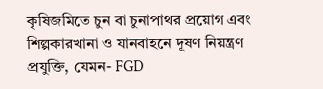কৃষিজমিতে চুন বা চুনাপাথর প্রয়োগ এবং শিল্পকারখানা ও যানবাহনে দূষণ নিয়ন্ত্রণ প্রযুক্তি, যেমন- FGD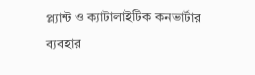প্ল্যান্ট ও ক্যাটালাইটিক কনভার্টার ব্যবহার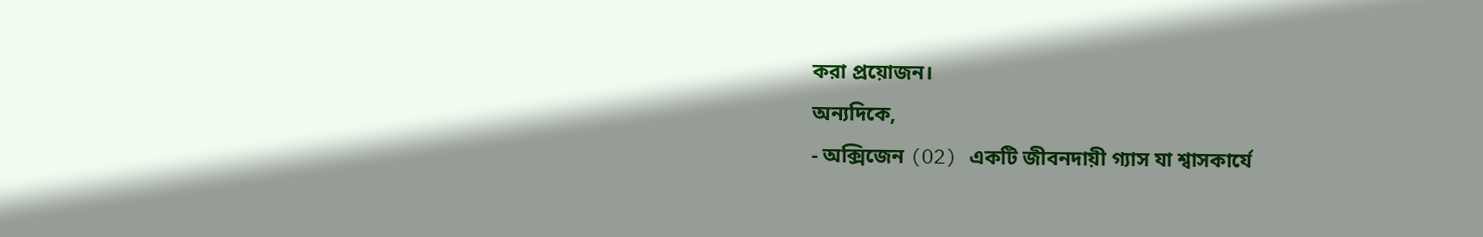করা প্রয়োজন।
অন্যদিকে,
- অক্সিজেন (O2) একটি জীবনদায়ী গ্যাস যা শ্বাসকার্যে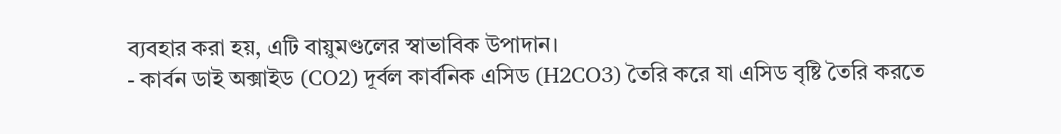ব্যবহার করা হয়, এটি বায়ুমণ্ডলের স্বাভাবিক উপাদান।
- কার্বন ডাই অক্সাইড (CO2) দূর্বল কার্বনিক এসিড (H2CO3) তৈরি করে যা এসিড বৃষ্টি তৈরি করতে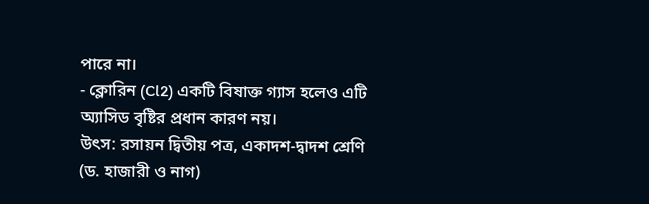পারে না।
- ক্লোরিন (Cl2) একটি বিষাক্ত গ্যাস হলেও এটি অ্যাসিড বৃষ্টির প্রধান কারণ নয়।
উৎস: রসায়ন দ্বিতীয় পত্র, একাদশ-দ্বাদশ শ্রেণি (ড. হাজারী ও নাগ)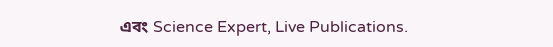এবং Science Expert, Live Publications.